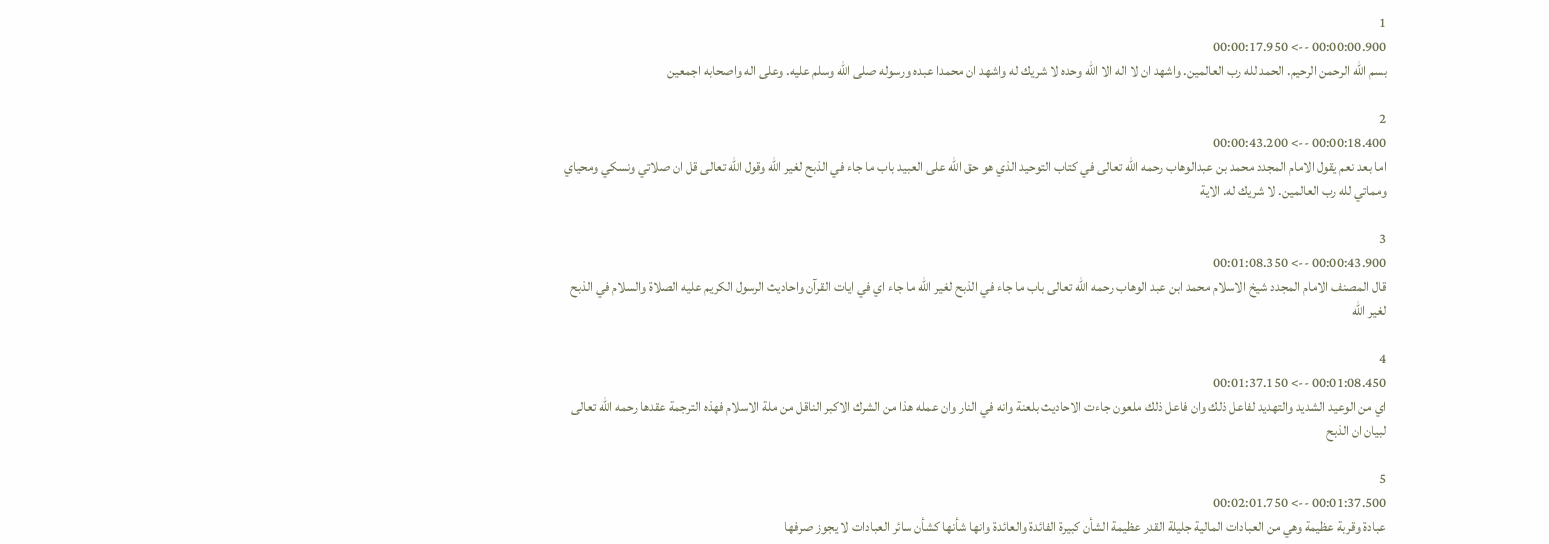1
00:00:00.900 --> 00:00:17.950
بسم الله الرحمن الرحيم. الحمد لله رب العالمين. واشهد ان لا اله الا الله وحده لا شريك له واشهد ان محمدا عبده ورسوله صلى الله وسلم عليه. وعلى اله واصحابه اجمعين

2
00:00:18.400 --> 00:00:43.200
اما بعد نعم يقول الامام المجدد محمد بن عبدالوهاب رحمه الله تعالى في كتاب التوحيد الذي هو حق الله على العبيد باب ما جاء في الذبح لغير الله وقول الله تعالى قل ان صلاتي ونسكي ومحياي ومماتي لله رب العالمين. لا شريك له. الاية

3
00:00:43.900 --> 00:01:08.350
قال المصنف الامام المجدد شيخ الاسلام محمد ابن عبد الوهاب رحمه الله تعالى باب ما جاء في الذبح لغير الله ما جاء اي في ايات القرآن واحاديث الرسول الكريم عليه الصلاة والسلام في الذبح لغير الله

4
00:01:08.450 --> 00:01:37.150
اي من الوعيد الشديد والتهديد لفاعل ذلك وان فاعل ذلك ملعون جاءت الاحاديث بلعنة وانه في النار وان عمله هذا من الشرك الاكبر الناقل من ملة الاسلام فهذه الترجمة عقدها رحمه الله تعالى لبيان ان الذبح

5
00:01:37.500 --> 00:02:01.750
عبادة وقربة عظيمة وهي من العبادات المالية جليلة القدر عظيمة الشأن كبيرة الفائدة والعائدة وانها شأنها كشأن سائر العبادات لا يجوز صرفها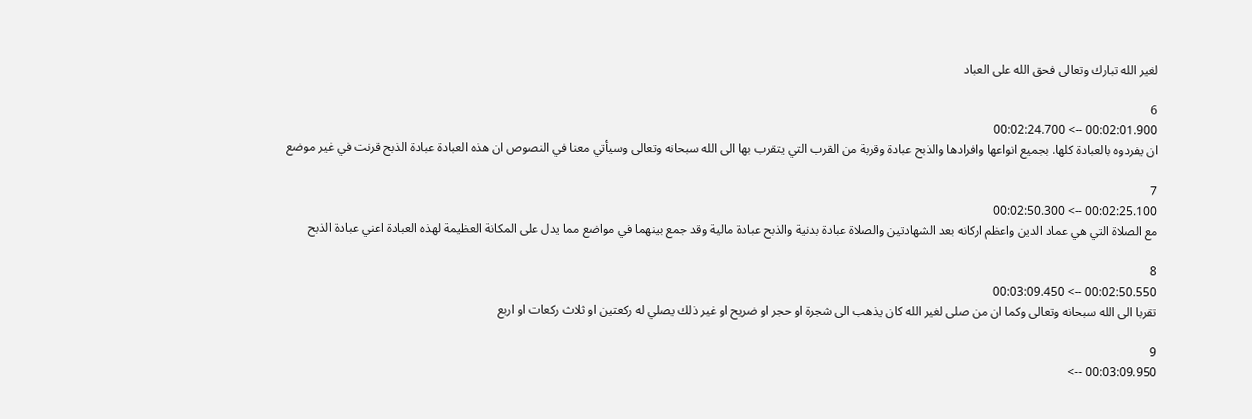لغير الله تبارك وتعالى فحق الله على العباد

6
00:02:01.900 --> 00:02:24.700
ان يفردوه بالعبادة كلها. بجميع انواعها وافرادها والذبح عبادة وقربة من القرب التي يتقرب بها الى الله سبحانه وتعالى وسيأتي معنا في النصوص ان هذه العبادة عبادة الذبح قرنت في غير موضع

7
00:02:25.100 --> 00:02:50.300
مع الصلاة التي هي عماد الدين واعظم اركانه بعد الشهادتين والصلاة عبادة بدنية والذبح عبادة مالية وقد جمع بينهما في مواضع مما يدل على المكانة العظيمة لهذه العبادة اعني عبادة الذبح

8
00:02:50.550 --> 00:03:09.450
تقربا الى الله سبحانه وتعالى وكما ان من صلى لغير الله كان يذهب الى شجرة او حجر او ضريح او غير ذلك يصلي له ركعتين او ثلاث ركعات او اربع

9
00:03:09.950 -->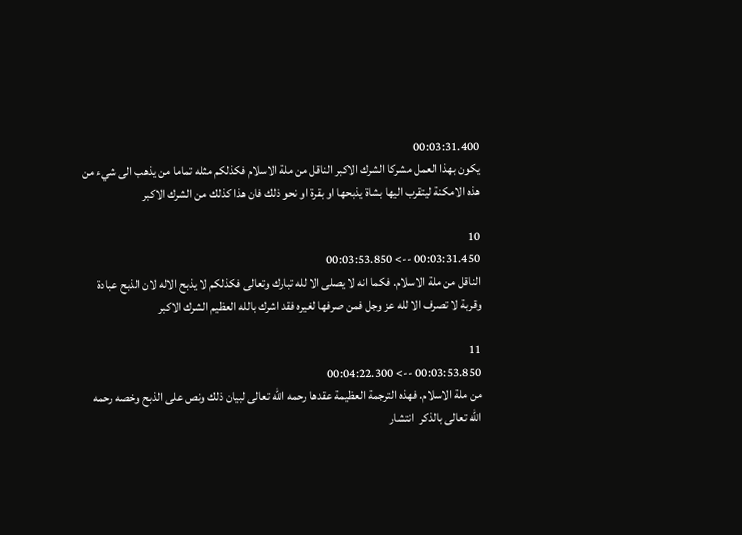00:03:31.400
يكون بهذا العمل مشركا الشرك الاكبر الناقل من ملة الاسلام فكذلكم مثله تماما من يذهب الى شيء من هذه الامكنة ليتقرب اليها بشاة يذبحها او بقرة او نحو ذلك فان هذا كذلك من الشرك الاكبر

10
00:03:31.450 --> 00:03:53.850
الناقل من ملة الاسلام. فكما انه لا يصلى الا لله تبارك وتعالى فكذلكم لا يذبح الاله لان الذبح عبادة وقربة لا تصرف الا لله عز وجل فمن صرفها لغيره فقد اشرك بالله العظيم الشرك الاكبر

11
00:03:53.850 --> 00:04:22.300
من ملة الاسلام. فهذه الترجمة العظيمة عقدها رحمه الله تعالى لبيان ذلك ونص على الذبح وخصه رحمه الله تعالى بالذكر  انتشار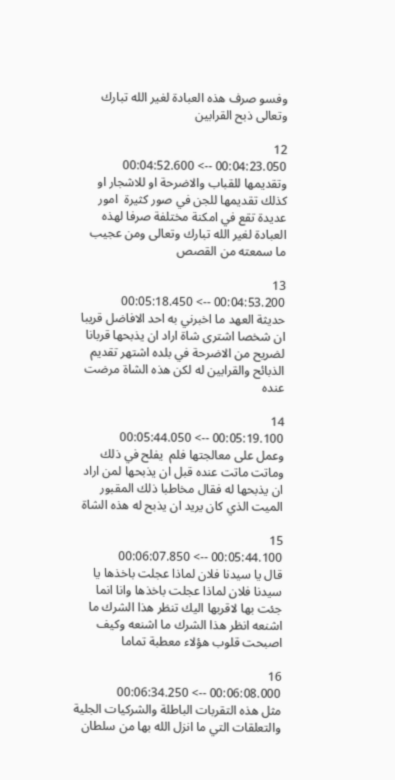وفسو صرف هذه العبادة لغير الله تبارك وتعالى ذبح القرابين

12
00:04:23.050 --> 00:04:52.600
وتقديمها للقباب والاضرحة او للاشجار او كذلك تقديمها للجن في صور كثيرة  امور عديدة تقع في امكنة مختلفة صرفا لهذه العبادة لغير الله تبارك وتعالى ومن عجيب ما سمعته من القصص

13
00:04:53.200 --> 00:05:18.450
حديثة العهد ما اخبرني به احد الافاضل قريبا ان شخصا اشترى شاة اراد ان يذبحها قربانا لضريح من الاضرحة في بلده اشتهر تقديم الذبائح والقرابين له لكن هذه الشاة مرضت عنده

14
00:05:19.100 --> 00:05:44.050
وعمل على معالجتها فلم  يفلح في ذلك وماتت ماتت عنده قبل ان يذبحها لمن اراد ان يذبحها له فقال مخاطبا ذلك المقبور الميت الذي كان يريد ان يذبح له هذه الشاة

15
00:05:44.100 --> 00:06:07.850
قال يا سيدنا فلان لماذا عجلت باخذها يا سيدنا فلان لماذا عجلت باخذها وانا انما جئت بها لاقربها اليك تنظر هذا الشرك ما اشنعه انظر هذا الشرك ما اشنعه وكيف اصبحت قلوب هؤلاء معطبة تماما

16
00:06:08.000 --> 00:06:34.250
مثل هذه التقربات الباطلة والشركيات الجلية والتعلقات التي ما انزل الله بها من سلطان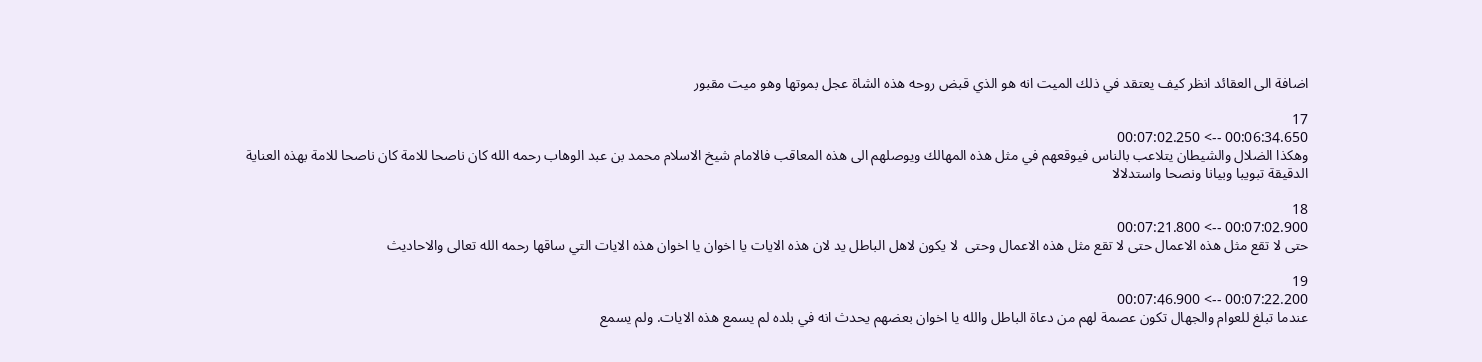اضافة الى العقائد انظر كيف يعتقد في ذلك الميت انه هو الذي قبض روحه هذه الشاة عجل بموتها وهو ميت مقبور

17
00:06:34.650 --> 00:07:02.250
وهكذا الضلال والشيطان يتلاعب بالناس فيوقعهم في مثل هذه المهالك ويوصلهم الى هذه المعاقب فالامام شيخ الاسلام محمد بن عبد الوهاب رحمه الله كان ناصحا للامة كان ناصحا للامة بهذه العناية الدقيقة تبويبا وبيانا ونصحا واستدلالا

18
00:07:02.900 --> 00:07:21.800
حتى لا تقع مثل هذه الاعمال حتى لا تقع مثل هذه الاعمال وحتى  لا يكون لاهل الباطل يد لان هذه الايات يا اخوان يا اخوان هذه الايات التي ساقها رحمه الله تعالى والاحاديث

19
00:07:22.200 --> 00:07:46.900
عندما تبلغ للعوام والجهال تكون عصمة لهم من دعاة الباطل والله يا اخوان بعضهم يحدث انه في بلده لم يسمع هذه الايات. ولم يسمع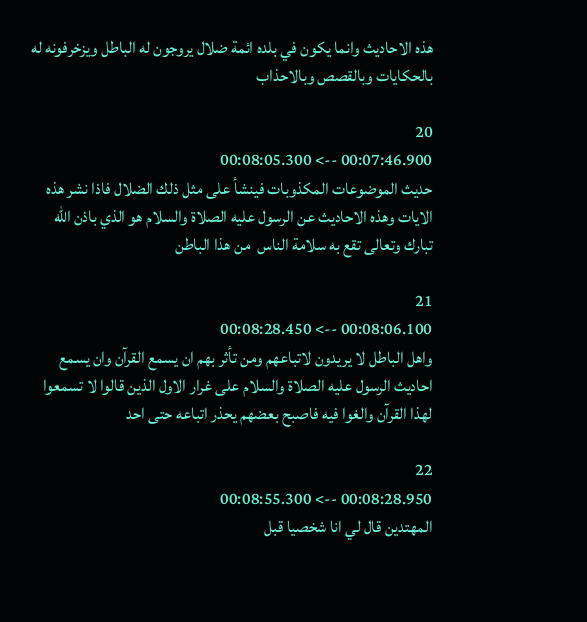هذه الاحاديث وانما يكون في بلده ائمة ضلال يروجون له الباطل ويزخرفونه له بالحكايات وبالقصص وبالاحذاب

20
00:07:46.900 --> 00:08:05.300
حديث الموضوعات المكذوبات فينشأ على مثل ذلك الضلال فاذا نشر هذه الايات وهذه الاحاديث عن الرسول عليه الصلاة والسلام هو الذي باذن الله تبارك وتعالى تقع به سلامة الناس  من هذا الباطن

21
00:08:06.100 --> 00:08:28.450
واهل الباطل لا يريدون لاتباعهم ومن تأثر بهم ان يسمع القرآن وان يسمع احاديث الرسول عليه الصلاة والسلام على غرار الاول الذين قالوا لا تسمعوا لهذا القرآن والغوا فيه فاصبح بعضهم يحذر اتباعه حتى احد

22
00:08:28.950 --> 00:08:55.300
المهتدين قال لي انا شخصيا قبل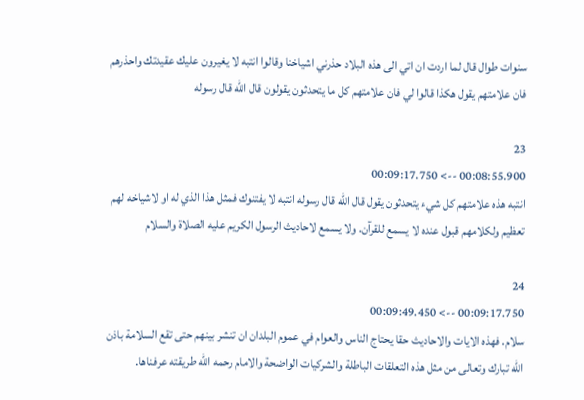سنوات طوال قال لما اردت ان اتي الى هذه البلاد حذرني اشياخنا وقالوا انتبه لا يغيرون عليك عقيدتك واحذرهم فان علامتهم يقول هكذا قالوا لي فان علامتهم كل ما يتحدثون يقولون قال الله قال رسوله

23
00:08:55.900 --> 00:09:17.750
انتبه هذه علامتهم كل شيء يتحدثون يقول قال الله قال رسوله انتبه لا يفتنوك فمثل هذا الذي له او لاشياخه لهم تعظيم ولكلامهم قبول عنده لا يسمع للقرآن. ولا يسمع لاحاديث الرسول الكريم عليه الصلاة والسلام

24
00:09:17.750 --> 00:09:49.450
سلام. فهذه الايات والاحاديث حقا يحتاج الناس والعوام في عموم البلدان ان تنشر بينهم حتى تقع السلامة باذن الله تبارك وتعالى من مثل هذه التعلقات الباطلة والشركيات الواضحة والامام رحمه الله طريقته عرفناها.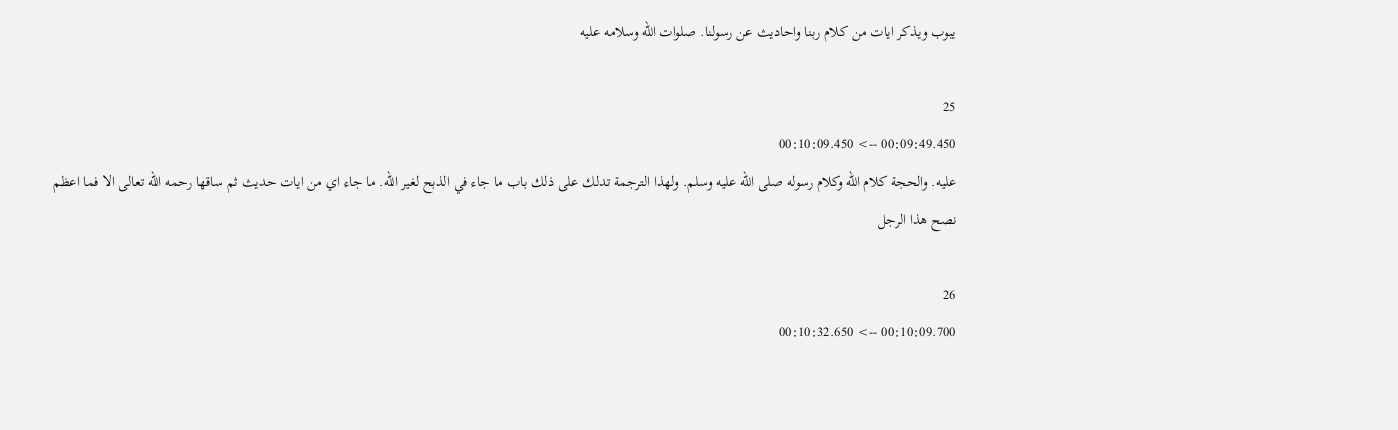يبوب ويذكر ايات من كلام ربنا واحاديث عن رسولنا. صلوات الله وسلامه عليه

25
00:09:49.450 --> 00:10:09.450
عليه. والحجة كلام الله وكلام رسوله صلى الله عليه وسلم. ولهذا الترجمة تدلك على ذلك باب ما جاء في الذبح لغير الله. ما جاء اي من ايات حديث ثم ساقها رحمه الله تعالى الا فما اعظم نصح هذا الرجل

26
00:10:09.700 --> 00:10:32.650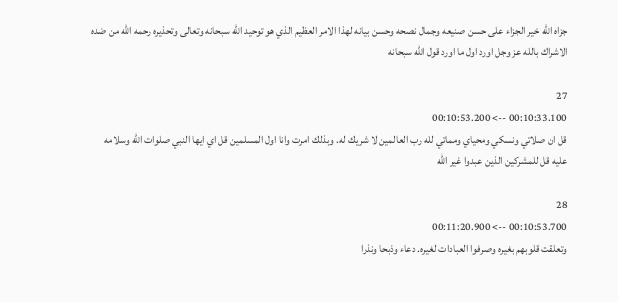جزاه الله خير الجزاء على حسن صنيعه وجمال نصحه وحسن بيانه لهذا الامر العظيم الذي هو توحيد الله سبحانه وتعالى وتحذيره رحمه الله من ضده الاشراك بالله عز وجل اورد اول ما اورد قول الله سبحانه

27
00:10:33.100 --> 00:10:53.200
قل ان صلاتي ونسكي ومحياي ومماتي لله رب العالمين لا شريك له. وبذلك امرت وانا اول المسلمين قل اي ايها النبي صلوات الله وسلامه عليه قل للمشركين الذين عبدوا غير الله

28
00:10:53.700 --> 00:11:20.900
وتعلقت قلوبهم بغيره وصرفوا العبادات لغيره. دعاء وذبحا ونذرا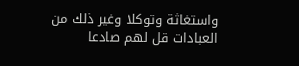واستغاثة وتوكلا وغير ذلك من العبادات قل لهم صادعا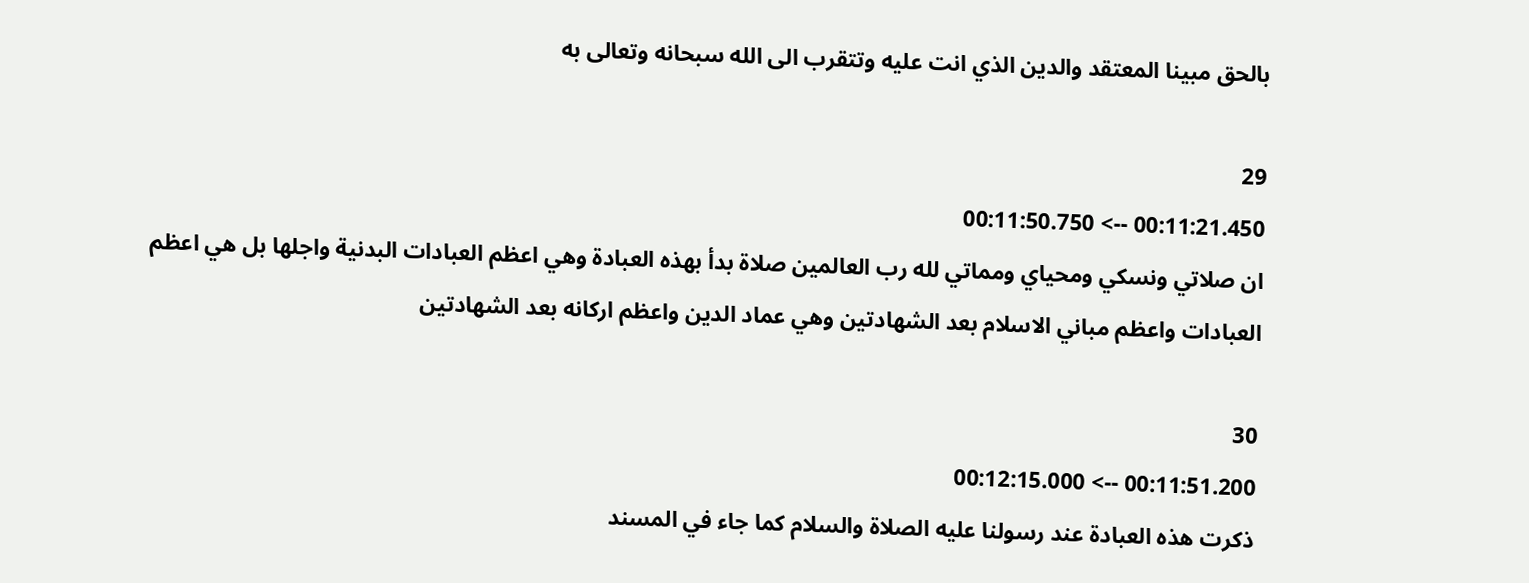بالحق مبينا المعتقد والدين الذي انت عليه وتتقرب الى الله سبحانه وتعالى به

29
00:11:21.450 --> 00:11:50.750
ان صلاتي ونسكي ومحياي ومماتي لله رب العالمين صلاة بدأ بهذه العبادة وهي اعظم العبادات البدنية واجلها بل هي اعظم العبادات واعظم مباني الاسلام بعد الشهادتين وهي عماد الدين واعظم اركانه بعد الشهادتين

30
00:11:51.200 --> 00:12:15.000
ذكرت هذه العبادة عند رسولنا عليه الصلاة والسلام كما جاء في المسند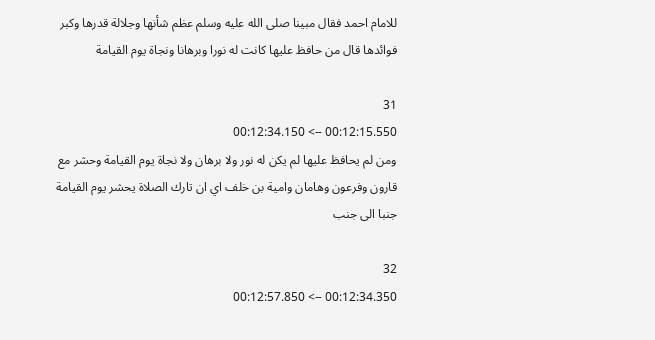للامام احمد فقال مبينا صلى الله عليه وسلم عظم شأنها وجلالة قدرها وكبر فوائدها قال من حافظ عليها كانت له نورا وبرهانا ونجاة يوم القيامة

31
00:12:15.550 --> 00:12:34.150
ومن لم يحافظ عليها لم يكن له نور ولا برهان ولا نجاة يوم القيامة وحشر مع قارون وفرعون وهامان وامية بن خلف اي ان تارك الصلاة يحشر يوم القيامة جنبا الى جنب

32
00:12:34.350 --> 00:12:57.850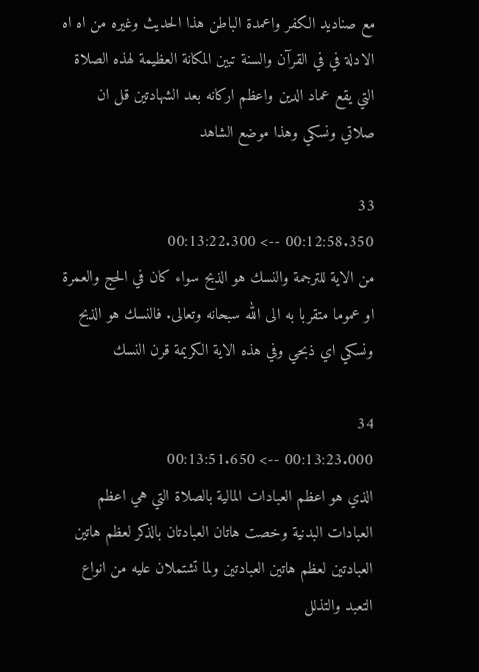مع صناديد الكفر واعمدة الباطن هذا الحديث وغيره من اه اه الادلة في في القرآن والسنة تبين المكانة العظيمة لهذه الصلاة التي يقع عماد الدين واعظم اركانه بعد الشهادتين قل ان صلاتي ونسكي وهذا موضع الشاهد

33
00:12:58.350 --> 00:13:22.300
من الاية للترجمة والنسك هو الذبح سواء كان في الحج والعمرة او عموما متقربا به الى الله سبحانه وتعالى. فالنسك هو الذبح ونسكي اي ذبحي وفي هذه الاية الكريمة قرن النسك

34
00:13:23.000 --> 00:13:51.650
الذي هو اعظم العبادات المالية بالصلاة التي هي اعظم العبادات البدنية وخصت هاتان العبادتان بالذكر لعظم هاتين العبادتين لعظم هاتين العبادتين ولما تشتملان عليه من انواع التعبد والتذلل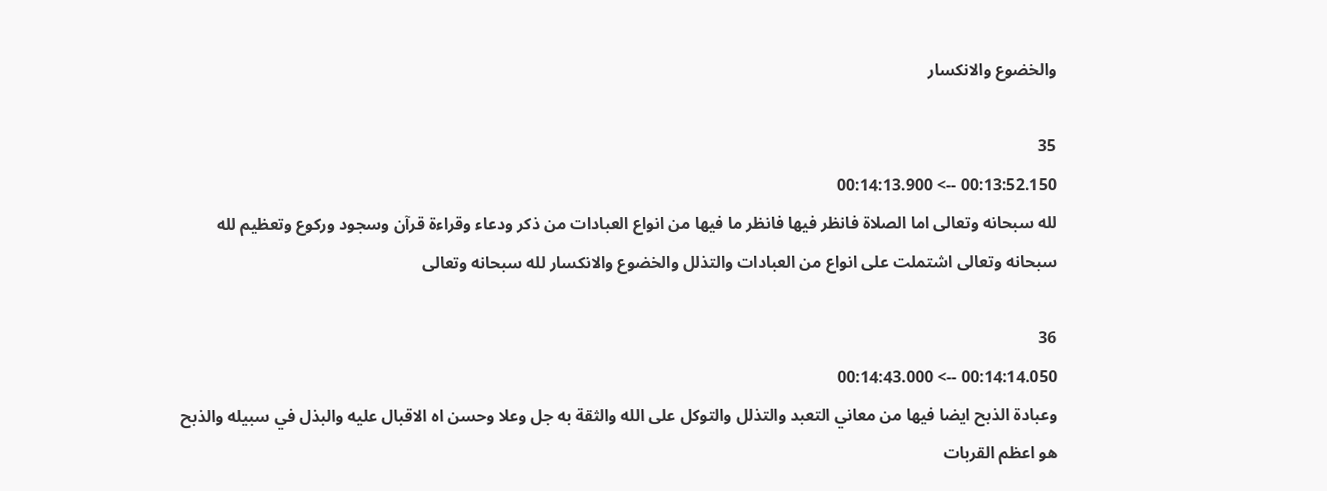والخضوع والانكسار

35
00:13:52.150 --> 00:14:13.900
لله سبحانه وتعالى اما الصلاة فانظر فيها فانظر ما فيها من انواع العبادات من ذكر ودعاء وقراءة قرآن وسجود وركوع وتعظيم لله سبحانه وتعالى اشتملت على انواع من العبادات والتذلل والخضوع والانكسار لله سبحانه وتعالى

36
00:14:14.050 --> 00:14:43.000
وعبادة الذبح ايضا فيها من معاني التعبد والتذلل والتوكل على الله والثقة به جل وعلا وحسن اه الاقبال عليه والبذل في سبيله والذبح هو اعظم القربات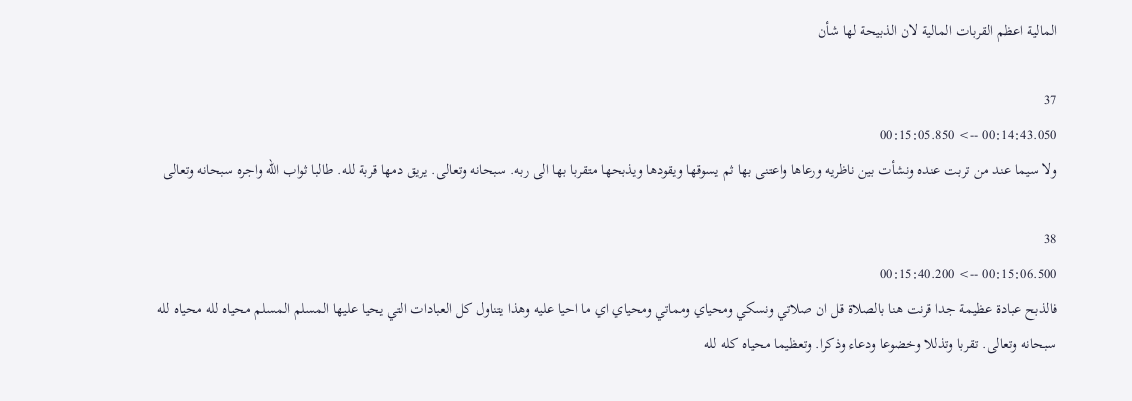المالية اعظم القربات المالية لان الذبيحة لها شأن

37
00:14:43.050 --> 00:15:05.850
ولا سيما عند من تربت عنده ونشأت بين ناظريه ورعاها واعتنى بها ثم يسوقها ويقودها ويذبحها متقربا بها الى ربه. سبحانه وتعالى. يريق دمها قربة لله. طالبا ثواب الله واجره سبحانه وتعالى

38
00:15:06.500 --> 00:15:40.200
فالذبح عبادة عظيمة جدا قرنت هنا بالصلاة قل ان صلاتي ونسكي ومحياي ومماتي ومحياي اي ما احيا عليه وهذا يتناول كل العبادات التي يحيا عليها المسلم المسلم محياه لله محياه لله سبحانه وتعالى. تقربا وتذللا وخضوعا ودعاء وذكرا. وتعظيما محياه كله لله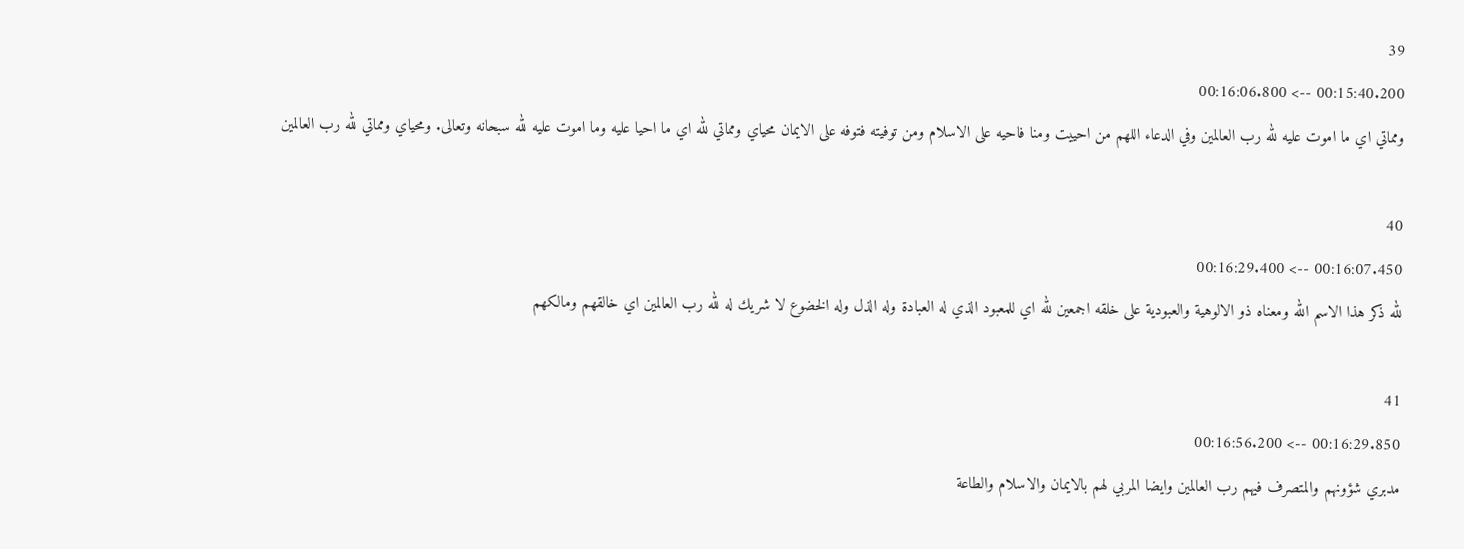39
00:15:40.200 --> 00:16:06.800
ومماتي اي ما اموت عليه لله رب العالمين وفي الدعاء اللهم من احييت ومنا فاحيه على الاسلام ومن توفيته فتوفه على الايمان محياي ومماتي لله اي ما احيا عليه وما اموت عليه لله سبحانه وتعالى. ومحياي ومماتي لله رب العالمين

40
00:16:07.450 --> 00:16:29.400
لله ذكر هذا الاسم الله ومعناه ذو الالوهية والعبودية على خلقه اجمعين لله اي للمعبود الذي له العبادة وله الذل وله الخضوع لا شريك له لله رب العالمين اي خالقهم ومالكهم

41
00:16:29.850 --> 00:16:56.200
مدبري شؤونهم والمتصرف فيهم رب العالمين وايضا المربي لهم بالايمان والاسلام والطاعة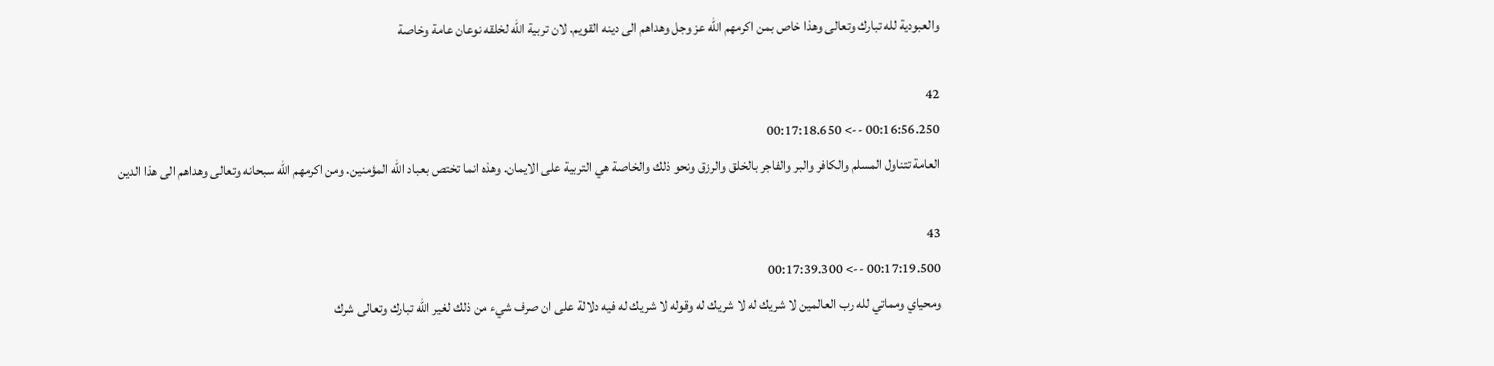والعبودية لله تبارك وتعالى وهذا خاص بمن اكرمهم الله عز وجل وهداهم الى دينه القويم. لان تربية الله لخلقه نوعان عامة وخاصة

42
00:16:56.250 --> 00:17:18.650
العامة تتناول المسلم والكافر والبر والفاجر بالخلق والرزق ونحو ذلك والخاصة هي التربية على الايمان. وهذه انما تختص بعباد الله المؤمنين. ومن اكرمهم الله سبحانه وتعالى وهداهم الى هذا الدين

43
00:17:19.500 --> 00:17:39.300
ومحياي ومماتي لله رب العالمين لا شريك له لا شريك له وقوله لا شريك له فيه دلالة على ان صرف شيء من ذلك لغير الله تبارك وتعالى شرك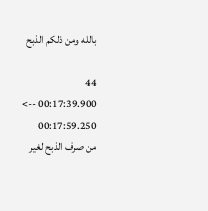بالله ومن ذلكم الذبح

44
00:17:39.900 --> 00:17:59.250
من صرف الذبح لغير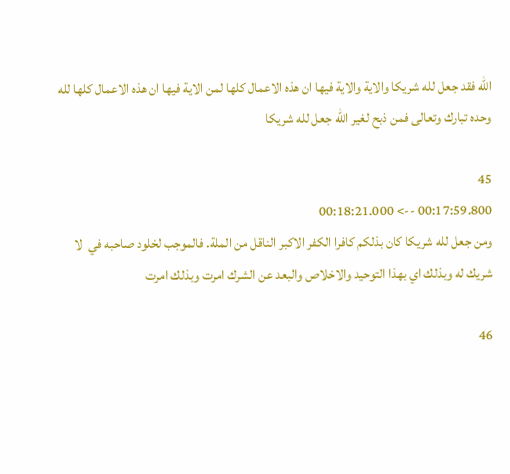الله فقد جعل لله شريكا والاية والاية فيها ان هذه الاعمال كلها لمن الاية فيها ان هذه الاعمال كلها لله وحده تبارك وتعالى فمن ذبح لغير الله جعل لله شريكا

45
00:17:59.800 --> 00:18:21.000
ومن جعل لله شريكا كان بذلكم كافرا الكفر الاكبر الناقل من الملة. فالموجب لخلود صاحبه في  لا شريك له وبذلك اي بهذا التوحيد والاخلاص والبعد عن الشرك امرت وبذلك امرت

46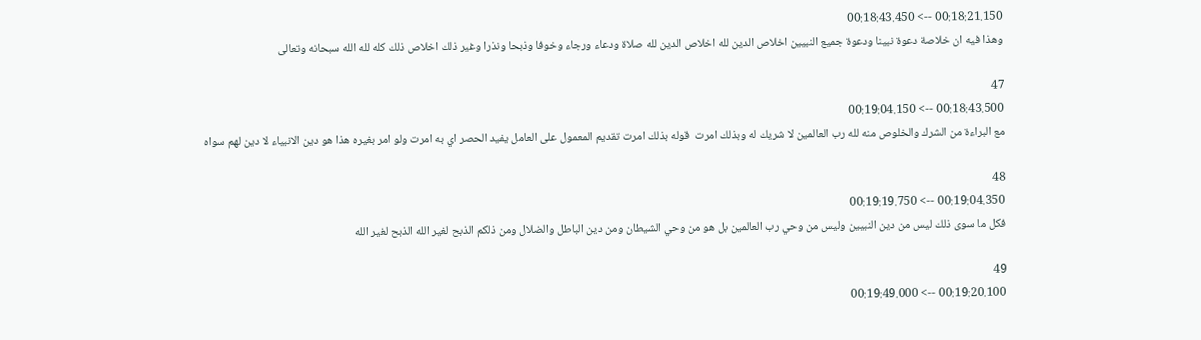00:18:21.150 --> 00:18:43.450
وهذا فيه ان خلاصة دعوة نبينا ودعوة جميع النبيين اخلاص الدين لله اخلاص الدين لله صلاة ودعاء ورجاء وخوفا وذبحا ونذرا وغير ذلك اخلاص ذلك كله لله الله سبحانه وتعالى

47
00:18:43.500 --> 00:19:04.150
مع البراءة من الشرك والخلوص منه لله رب العالمين لا شريك له وبذلك امرت  قوله بذلك امرت تقديم المعمول على العامل يفيد الحصر اي به امرت ولو امر بغيره هذا هو دين الانبياء لا دين لهم سواه

48
00:19:04.350 --> 00:19:19.750
فكل ما سوى ذلك ليس من دين النبيين وليس من وحي رب العالمين بل هو من وحي الشيطان ومن دين الباطل والضلال ومن ذلكم الذبح لغير الله الذبح لغير الله

49
00:19:20.100 --> 00:19:49.000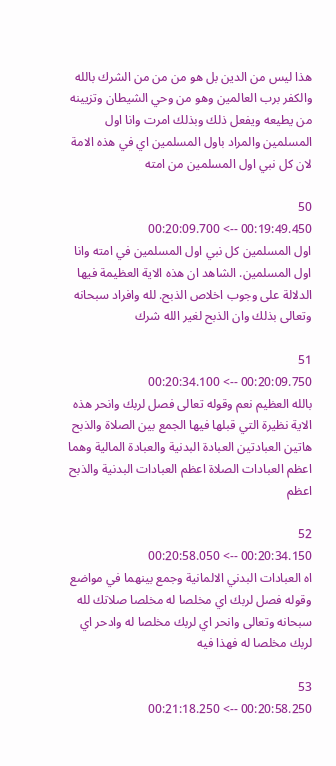هذا ليس من الدين بل هو من من من الشرك بالله والكفر برب العالمين وهو من وحي الشيطان وتزيينه من يطيعه ويفعل ذلك وبذلك امرت وانا اول المسلمين والمراد باول المسلمين اي في هذه الامة لان كل نبي اول المسلمين من امته

50
00:19:49.450 --> 00:20:09.700
اول المسلمين كل نبي اول المسلمين في امته وانا اول المسلمين. الشاهد ان هذه الاية العظيمة فيها الدلالة على وجوب اخلاص الذبح. لله وافراد سبحانه وتعالى بذلك وان الذبح لغير الله شرك

51
00:20:09.750 --> 00:20:34.100
بالله العظيم نعم وقوله تعالى فصل لربك وانحر هذه الاية نظيرة التي قبلها فيها الجمع بين الصلاة والذبح هاتين العبادتين العبادة البدنية والعبادة المالية وهما اعظم العبادات الصلاة اعظم العبادات البدنية والذبح اعظم

52
00:20:34.150 --> 00:20:58.050
اه العبادات البدني الالمانية وجمع بينهما في مواضع وقوله فصل لربك اي مخلصا له مخلصا صلاتك لله سبحانه وتعالى وانحر اي لربك مخلصا له وادحر اي لربك مخلصا له فهذا فيه

53
00:20:58.250 --> 00:21:18.250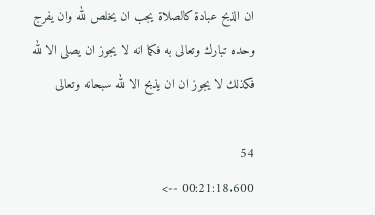ان الذبح عبادة كالصلاة يجب ان يخلص لله وان يفرج وحده تبارك وتعالى به فكما انه لا يجوز ان يصلى الا لله فكذلك لا يجوز ان ان يذبح الا لله سبحانه وتعالى

54
00:21:18.600 -->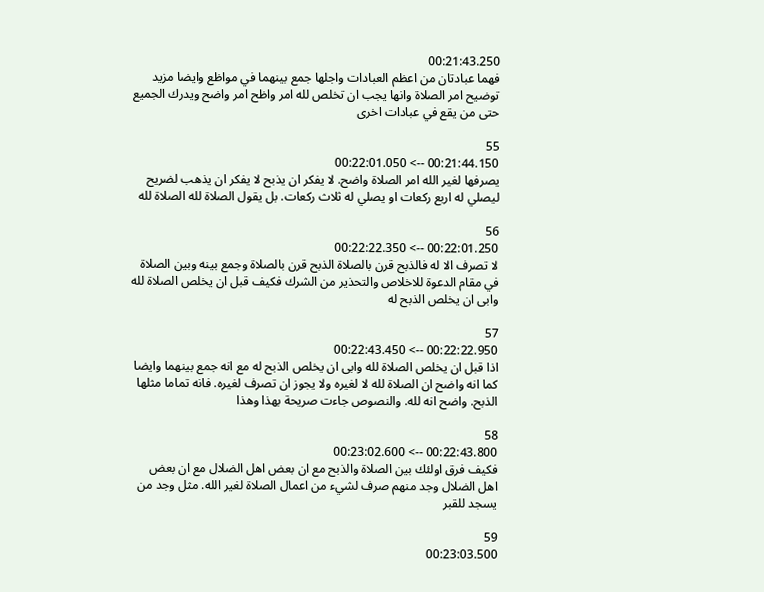00:21:43.250
فهما عبادتان من اعظم العبادات واجلها جمع بينهما في مواظع وايضا مزيد توضيح امر الصلاة وانها يجب ان تخلص لله امر واظح امر واضح ويدرك الجميع حتى من يقع في عبادات اخرى

55
00:21:44.150 --> 00:22:01.050
يصرفها لغير الله امر الصلاة واضح. لا يفكر ان يذبح لا يفكر ان يذهب لضريح ليصلي له اربع ركعات او يصلي له ثلاث ركعات. بل يقول الصلاة لله الصلاة لله

56
00:22:01.250 --> 00:22:22.350
لا تصرف الا له فالذبح قرن بالصلاة الذبح قرن بالصلاة وجمع بينه وبين الصلاة في مقام الدعوة للاخلاص والتحذير من الشرك فكيف قبل ان يخلص الصلاة لله وابى ان يخلص الذبح له

57
00:22:22.950 --> 00:22:43.450
اذا قبل ان يخلص الصلاة لله وابى ان يخلص الذبح له مع انه جمع بينهما وايضا كما انه واضح ان الصلاة لله لا لغيره ولا يجوز ان تصرف لغيره. فانه تماما مثلها الذبح. واضح انه لله. والنصوص جاءت صريحة بهذا وهذا

58
00:22:43.800 --> 00:23:02.600
فكيف فرق اولئك بين الصلاة والذبح مع ان بعض اهل الضلال مع ان بعض اهل الضلال وجد منهم صرف لشيء من اعمال الصلاة لغير الله. مثل وجد من يسجد للقبر

59
00:23:03.500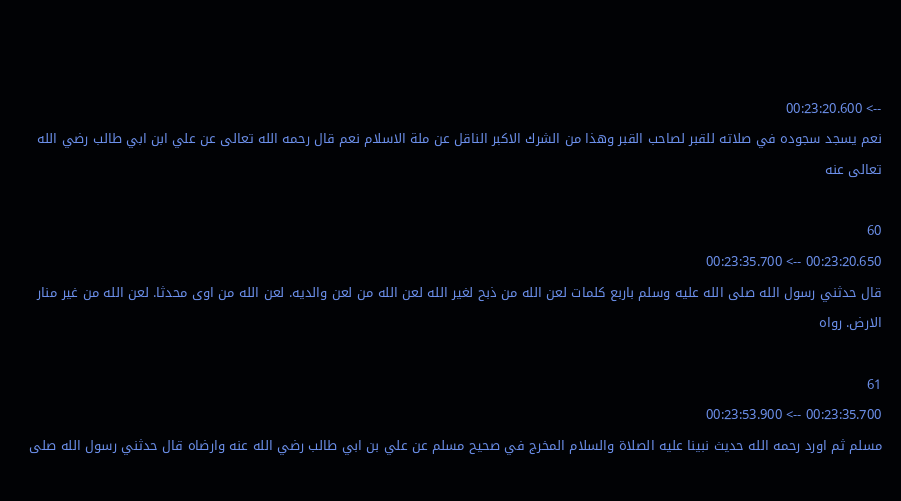--> 00:23:20.600
نعم يسجد سجوده في صلاته للقبر لصاحب القبر وهذا من الشرك الاكبر الناقل عن ملة الاسلام نعم قال رحمه الله تعالى عن علي ابن ابي طالب رضي الله تعالى عنه

60
00:23:20.650 --> 00:23:35.700
قال حدثني رسول الله صلى الله عليه وسلم باربع كلمات لعن الله من ذبح لغير الله لعن الله من لعن والديه. لعن الله من اوى محدثا. لعن الله من غير منار الارض. رواه

61
00:23:35.700 --> 00:23:53.900
مسلم ثم اورد رحمه الله حديث نبينا عليه الصلاة والسلام المخرج في صحيح مسلم عن علي بن ابي طالب رضي الله عنه وارضاه قال حدثني رسول الله صلى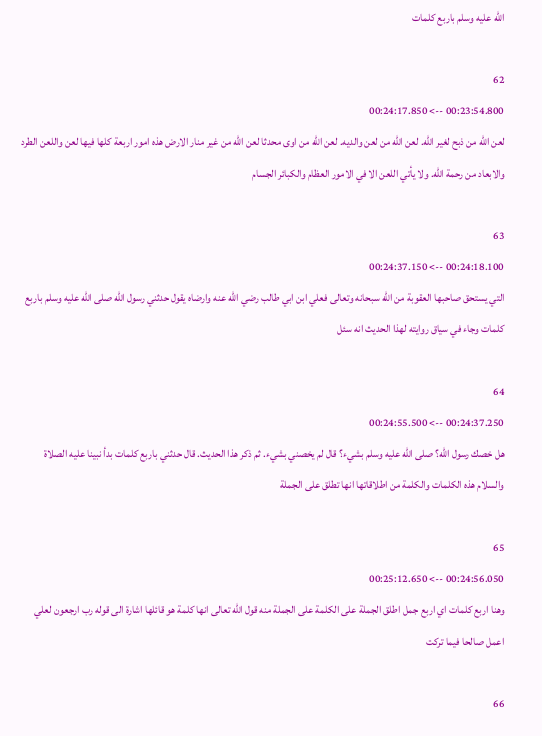الله عليه وسلم باربع كلمات

62
00:23:54.800 --> 00:24:17.850
لعن الله من ذبح لغير الله. لعن الله من لعن والديه. لعن الله من اوى محدثا لعن الله من غير منار الارض هذه امور اربعة كلها فيها لعن واللعن الطرد والابعاد من رحمة الله. ولا يأتي اللعن الا في الامور العظام والكبائر الجسام

63
00:24:18.100 --> 00:24:37.150
التي يستحق صاحبها العقوبة من الله سبحانه وتعالى فعلي ابن ابي طالب رضي الله عنه وارضاه يقول حدثني رسول الله صلى الله عليه وسلم باربع كلمات وجاء في سياق روايته لهذا الحديث انه سئل

64
00:24:37.250 --> 00:24:55.500
هل خصك رسول الله؟ صلى الله عليه وسلم بشيء؟ قال لم يخصني بشيء. ثم ذكر هذا الحديث. قال حدثني باربع كلمات بدأ نبينا عليه الصلاة والسلام هذه الكلمات والكلمة من اطلاقاتها انها تطلق على الجملة

65
00:24:56.050 --> 00:25:12.650
وهنا اربع كلمات اي اربع جمل اطلق الجملة على الكلمة على الجملة منه قول الله تعالى انها كلمة هو قائلها اشارة الى قوله رب ارجعون لعلي اعمل صالحا فيما تركت

66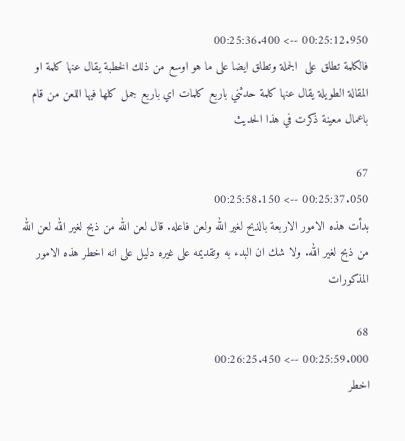00:25:12.950 --> 00:25:36.400
فالكلمة تطلق على  الجملة وتطلق ايضا على ما هو اوسع من ذلك الخطبة يقال عنها كلمة او المقالة الطويلة يقال عنها كلمة حدثني باربع كلمات اي باربع جمل كلها فيها اللعن من قام باعمال معينة ذكرت في هذا الحديث

67
00:25:37.050 --> 00:25:58.150
بدأت هذه الامور الاربعة بالذبح لغير الله ولعن فاعله. قال لعن الله من ذبح لغير الله لعن الله من ذبح لغير الله. ولا شك ان البدء به وتقديمه على غيره دليل على انه اخطر هذه الامور المذكورات

68
00:25:59.000 --> 00:26:25.450
اخطر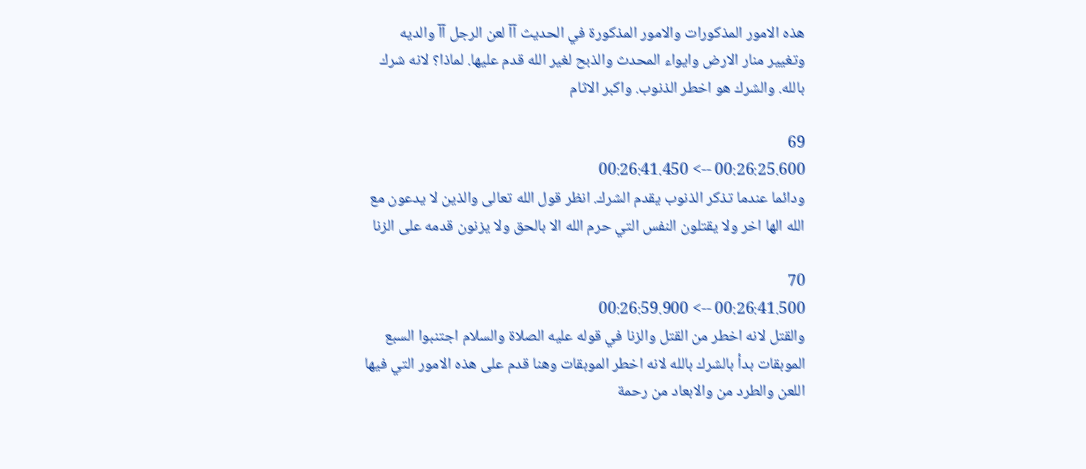هذه الامور المذكورات والامور المذكورة في الحديث آآ لعن الرجل آآ والديه وتغيير منار الارض وايواء المحدث والذبح لغير الله قدم عليها. لماذا؟ لانه شرك بالله. والشرك هو اخطر الذنوب. واكبر الاثام

69
00:26:25.600 --> 00:26:41.450
ودائما عندما تذكر الذنوب يقدم الشرك. انظر قول الله تعالى والذين لا يدعون مع الله الها اخر ولا يقتلون النفس التي حرم الله الا بالحق ولا يزنون قدمه على الزنا

70
00:26:41.500 --> 00:26:59.900
والقتل لانه اخطر من القتل والزنا في قوله عليه الصلاة والسلام اجتنبوا السبع الموبقات بدأ بالشرك بالله لانه اخطر الموبقات وهنا قدم على هذه الامور التي فيها اللعن والطرد من والابعاد من رحمة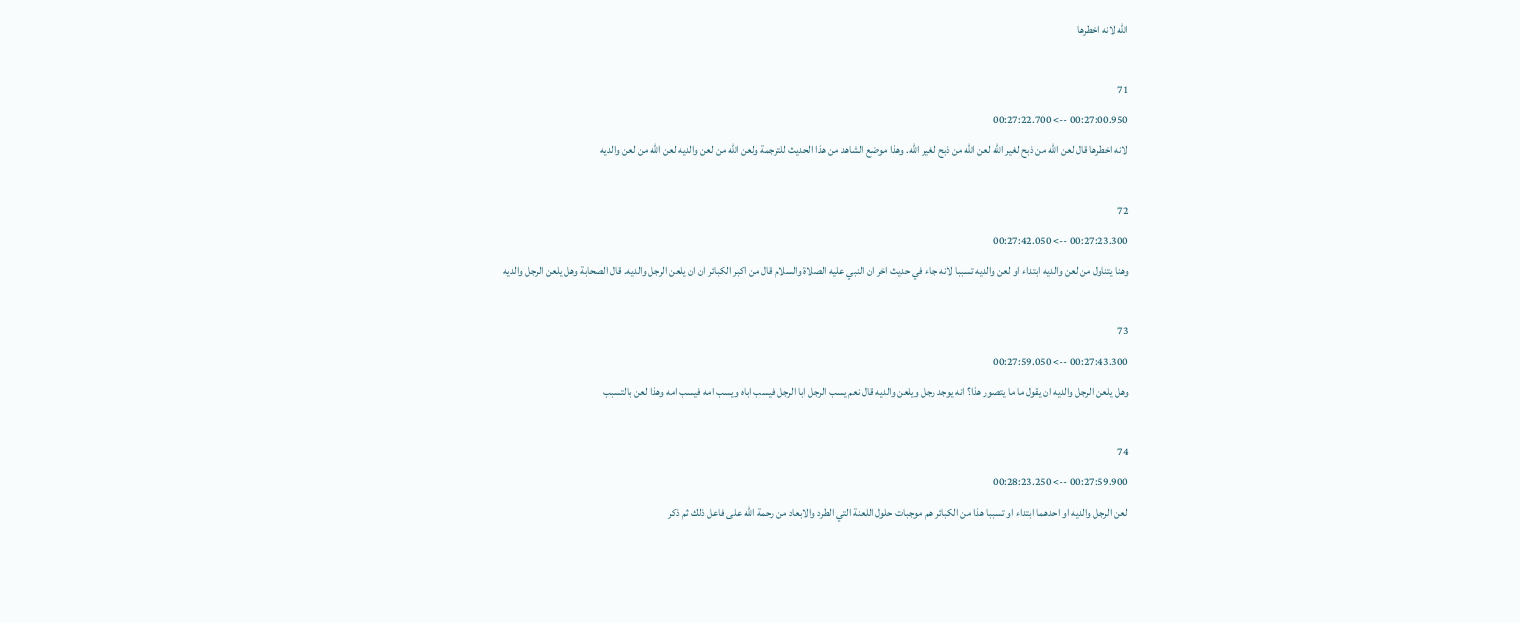الله لانه اخطرها

71
00:27:00.950 --> 00:27:22.700
لانه اخطرها قال لعن الله من ذبح لغير الله لعن الله من ذبح لغير الله. وهذا موضع الشاهد من هذا الحديث للترجمة ولعن الله من لعن والديه لعن الله من لعن والديه

72
00:27:23.300 --> 00:27:42.050
وهنا يتناول من لعن والديه ابتداء او لعن والديه تسببا لانه جاء في حديث اخر ان النبي عليه الصلاة والسلام قال من اكبر الكبائر ان ان يلعن الرجل والديه. قال الصحابة وهل يلعن الرجل والديه

73
00:27:43.300 --> 00:27:59.050
وهل يلعن الرجل والديه ان يقول ما ما يتصور هذا؟ انه يوجد رجل ويلعن والديه قال نعم يسب الرجل ابا الرجل فيسب اباه ويسب امه فيسب امه وهذا لعن بالتسبب

74
00:27:59.900 --> 00:28:23.250
لعن الرجل والديه او احدهما ابتداء او تسببا هذا من الكبائر هم موجبات حلول اللعنة التي الطرد والابعاد من رحمة الله على فاعل ذلك ثم ذكر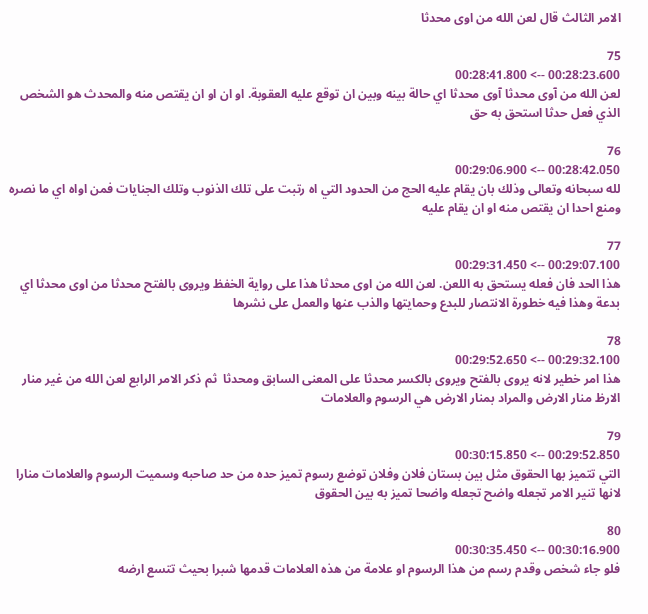الامر الثالث قال لعن الله من اوى محدثا

75
00:28:23.600 --> 00:28:41.800
لعن الله من آوى محدثا آوى محدثا اي حالة بينه وبين ان توقع عليه العقوبة. او ان او ان يقتص منه والمحدث هو الشخص الذي فعل حدثا استحق به حق

76
00:28:42.050 --> 00:29:06.900
لله سبحانه وتعالى وذلك بان يقام عليه الحج من الحدود التي اه رتبت على تلك الذنوب وتلك الجنايات فمن اواه اي ما نصره ومنع احدا ان يقتص منه او ان يقام عليه

77
00:29:07.100 --> 00:29:31.450
هذا الحد فان فعله يستحق به اللعن. لعن الله من اوى محدثا هذا على رواية الخفظ ويروى بالفتح محدثا من اوى محدثا اي بدعة وهذا فيه خطورة الانتصار للبدع وحمايتها والذب عنها والعمل على نشرها

78
00:29:32.100 --> 00:29:52.650
هذا امر خطير لانه يروى بالفتح ويروى بالكسر محدثا على المعنى السابق ومحدثا  ثم ذكر الامر الرابع لعن الله من غير منار الارظ منار الارض والمراد بمنار الارض هي الرسوم والعلامات

79
00:29:52.850 --> 00:30:15.850
التي تتميز بها الحقوق مثل بين بستان فلان وفلان توضع رسوم تميز حده من حد صاحبه وسميت الرسوم والعلامات منارا لانها تنير الامر تجعله واضح تجعله واضحا تميز به بين الحقوق

80
00:30:16.900 --> 00:30:35.450
فلو جاء شخص وقدم رسم من هذا الرسوم او علامة من هذه العلامات قدمها شبرا بحيث تتسع ارضه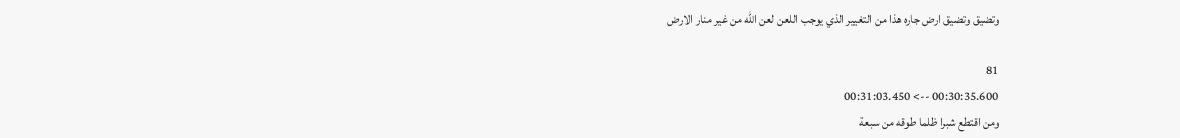وتضيق وتضيق ارض جاره هذا من التغيير الذي يوجب اللعن لعن الله من غير منار الارض

81
00:30:35.600 --> 00:31:03.450
ومن اقتطع شبرا ظلما طوقه من سبعة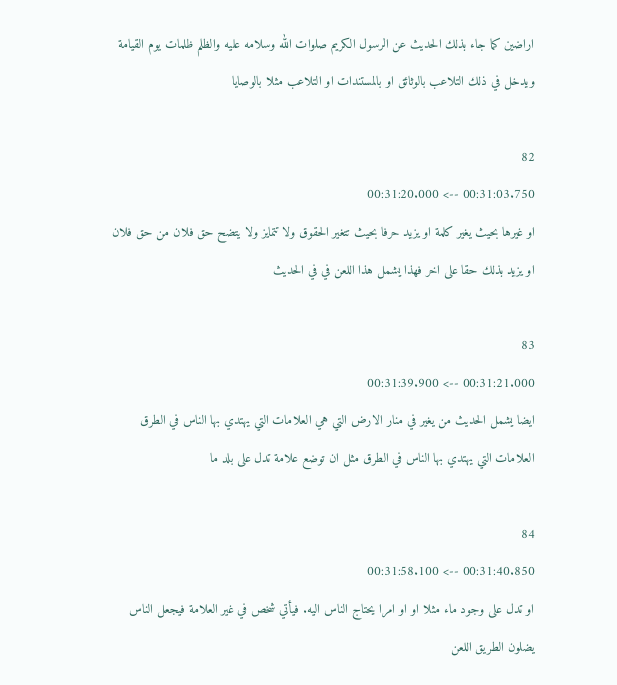اراضين كما جاء بذلك الحديث عن الرسول الكريم صلوات الله وسلامه عليه والظلم ظلمات يوم القيامة ويدخل في ذلك التلاعب بالوثائق او بالمستندات او التلاعب مثلا بالوصايا

82
00:31:03.750 --> 00:31:20.000
او غيرها بحيث يغير كلمة او يزيد حرفا بحيث تتغير الحقوق ولا تتمايز ولا يتضح حق فلان من حق فلان او يزيد بذلك حقا على اخر فهذا يشمل هذا اللعن في في الحديث

83
00:31:21.000 --> 00:31:39.900
ايضا يشمل الحديث من يغير في منار الارض التي هي العلامات التي يهتدي بها الناس في الطرق العلامات التي يهتدي بها الناس في الطرق مثل ان توضع علامة تدل على بلد ما

84
00:31:40.850 --> 00:31:58.100
او تدل على وجود ماء مثلا او او امرا يحتاج الناس اليه. فيأتي شخص في غير العلامة فيجعل الناس يضلون الطريق اللعن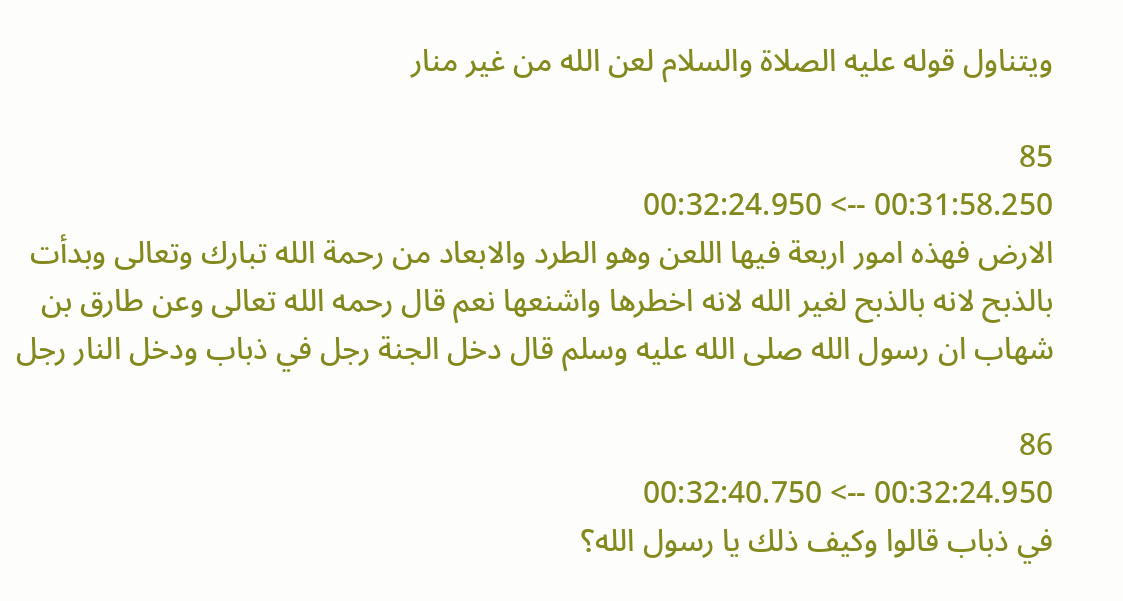ويتناول قوله عليه الصلاة والسلام لعن الله من غير منار

85
00:31:58.250 --> 00:32:24.950
الارض فهذه امور اربعة فيها اللعن وهو الطرد والابعاد من رحمة الله تبارك وتعالى وبدأت بالذبح لانه بالذبح لغير الله لانه اخطرها واشنعها نعم قال رحمه الله تعالى وعن طارق بن شهاب ان رسول الله صلى الله عليه وسلم قال دخل الجنة رجل في ذباب ودخل النار رجل

86
00:32:24.950 --> 00:32:40.750
في ذباب قالوا وكيف ذلك يا رسول الله؟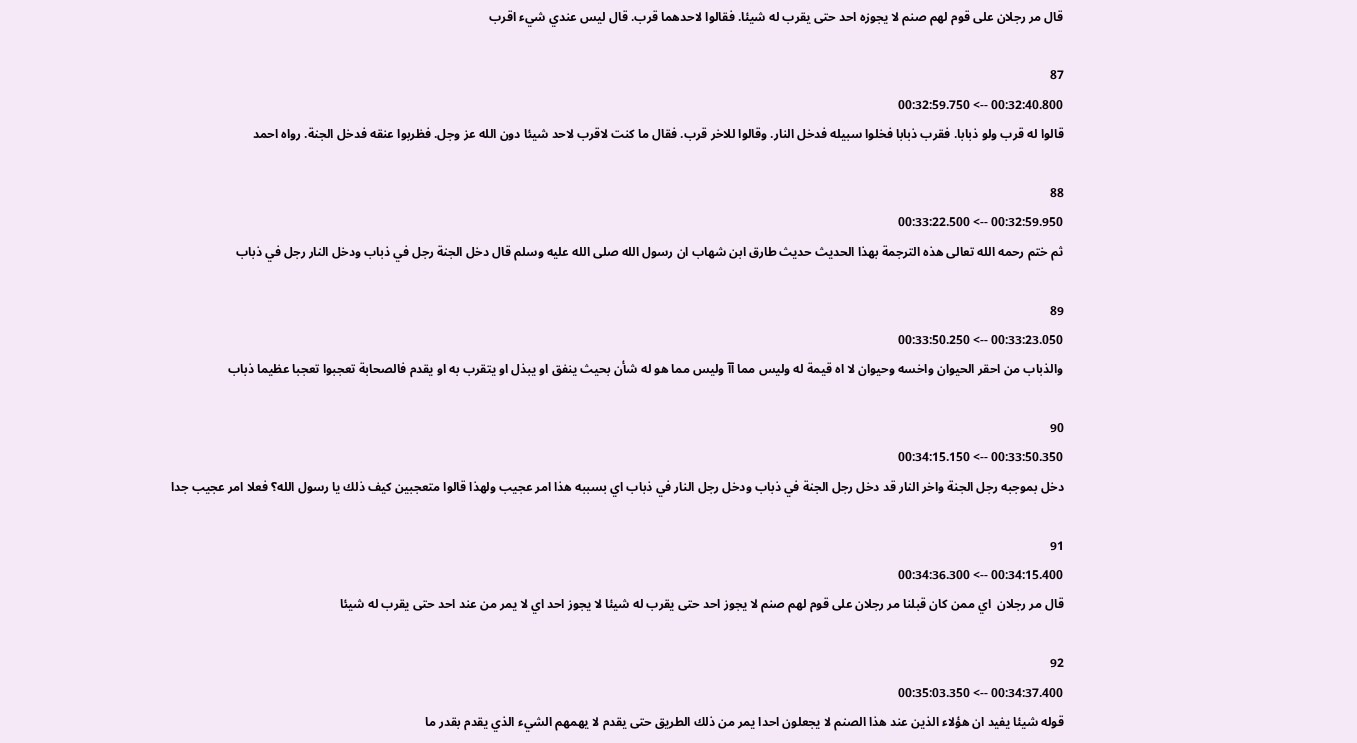قال مر رجلان على قوم لهم صنم لا يجوزه احد حتى يقرب له شيئا. فقالوا لاحدهما قرب. قال ليس عندي شيء اقرب

87
00:32:40.800 --> 00:32:59.750
قالوا له قرب ولو ذبابا. فقرب ذبابا فخلوا سبيله فدخل النار. وقالوا للاخر قرب. فقال ما كنت لاقرب لاحد شيئا دون الله عز وجل. فظربوا عنقه فدخل الجنة. رواه احمد

88
00:32:59.950 --> 00:33:22.500
ثم ختم رحمه الله تعالى هذه الترجمة بهذا الحديث حديث طارق ابن شهاب ان رسول الله صلى الله عليه وسلم قال دخل الجنة رجل في ذباب ودخل النار رجل في ذباب

89
00:33:23.050 --> 00:33:50.250
والذباب من احقر الحيوان واخسه وحيوان لا اه قيمة له وليس مما آآ وليس مما هو له شأن بحيث ينفق او يبذل او يتقرب به او يقدم فالصحابة تعجبوا تعجبا عظيما ذباب

90
00:33:50.350 --> 00:34:15.150
دخل بموجبه رجل الجنة واخر النار قد دخل رجل الجنة في ذباب ودخل رجل النار في ذباب اي بسببه هذا امر عجيب ولهذا قالوا متعجبين كيف ذلك يا رسول الله؟ فعلا امر عجيب جدا

91
00:34:15.400 --> 00:34:36.300
قال مر رجلان  اي ممن كان قبلنا مر رجلان على قوم لهم صنم لا يجوز احد حتى يقرب له شيئا لا يجوز احد اي لا يمر من عند احد حتى يقرب له شيئا

92
00:34:37.400 --> 00:35:03.350
قوله شيئا يفيد ان هؤلاء الذين عند هذا الصنم لا يجعلون احدا يمر من ذلك الطريق حتى يقدم لا يهمهم الشيء الذي يقدم بقدر ما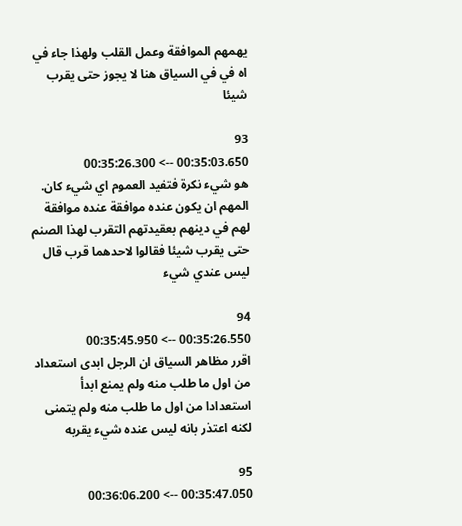يهمهم الموافقة وعمل القلب ولهذا جاء في اه في في السياق هنا لا يجوز حتى يقرب شيئا

93
00:35:03.650 --> 00:35:26.300
هو شيء نكرة فتفيد العموم اي شيء كان. المهم ان يكون عنده موافقة عنده موافقة لهم في دينهم بعقيدتهم التقرب لهذا الصنم حتى يقرب شيئا فقالوا لاحدهما قرب قال ليس عندي شيء

94
00:35:26.550 --> 00:35:45.950
اقرر مظاهر السياق ان الرجل ابدى استعداد من اول ما طلب منه ولم يمنع ابدأ استعدادا من اول ما طلب منه ولم يتمنى لكنه اعتذر بانه ليس عنده شيء يقربه

95
00:35:47.050 --> 00:36:06.200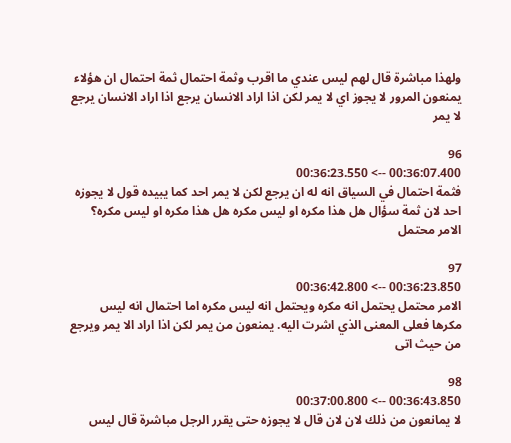ولهذا مباشرة قال لهم ليس عندي ما اقرب وثمة احتمال ثمة احتمال ان هؤلاء يمنعون المرور لا يجوز اي لا يمر لكن اذا اراد الانسان يرجع اذا اراد الانسان يرجع لا يمر

96
00:36:07.400 --> 00:36:23.550
فثمة احتمال في السياق انه له ان يرجع لكن لا يمر احد كما يبيده قول لا يجوزه احد لان ثمة سؤال هل هذا مكره او ليس مكره هل هذا مكره او ليس مكره؟ الامر محتمل

97
00:36:23.850 --> 00:36:42.800
الامر محتمل يحتمل انه مكره ويحتمل انه ليس مكره اما احتمال انه ليس مكرها فعلى المعنى الذي اشرت اليه. يمنعون من يمر لكن اذا اراد الا يمر ويرجع من حيث اتى

98
00:36:43.850 --> 00:37:00.800
لا يمانعون من ذلك لان لان قال لا يجوزه حتى يقرر الرجل مباشرة قال ليس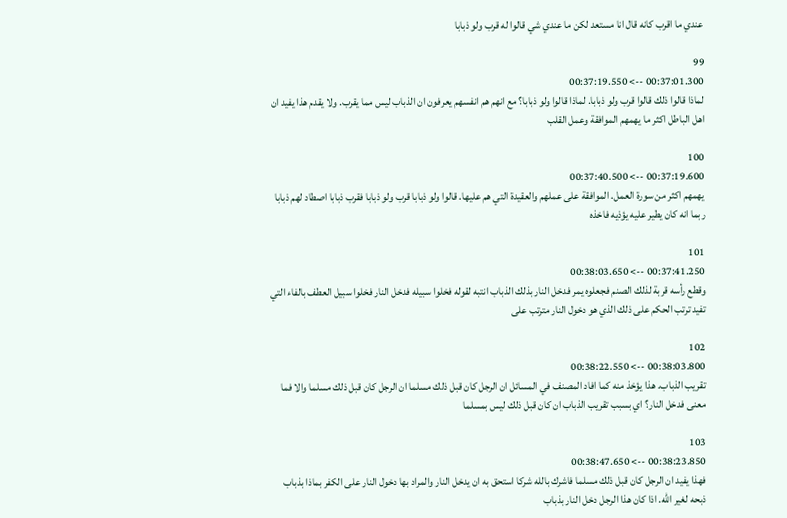عندي ما اقرب كانه قال انا مستعد لكن ما عندي شي قالوا له قرب ولو ذبابا

99
00:37:01.300 --> 00:37:19.550
لماذا قالوا ذلك قالوا قرب ولو ذبابا. لماذا قالوا ولو ذبابا؟ مع انهم هم انفسهم يعرفون ان الذباب ليس مما يقرب. ولا يقدم هذا يفيد ان اهل الباطل اكثر ما يهمهم الموافقة وعمل القلب

100
00:37:19.600 --> 00:37:40.500
يهمهم اكثر من سورة العمل. الموافقة على عملهم والعقيدة التي هم عليها. قالوا ولو ذبابا قرب ولو ذبابا فقرب ذبابا اصطاد لهم ذبابا ربما انه كان يطير عليه يؤذيه فاخذه

101
00:37:41.250 --> 00:38:03.650
وقطع رأسه قربة لذلك الصنم فجعلوه يمر فدخل النار بذلك الذباب انتبه لقوله فخلوا سبيله فدخل النار فخلوا سبيل العطف بالفاء التي تفيد ترتب الحكم على ذلك الذي هو دخول النار مترتب على

102
00:38:03.800 --> 00:38:22.550
تقريب الذباب. هذا يؤخذ منه كما افاد المصنف في المسائل ان الرجل كان قبل ذلك مسلما ان الرجل كان قبل ذلك مسلما والا فما معنى فدخل النار؟ اي بسبب تقريب الذباب ان كان قبل ذلك ليس بمسلما

103
00:38:23.850 --> 00:38:47.650
فهذا يفيد ان الرجل كان قبل ذلك مسلما فاشرك بالله شركا استحق به ان يدخل النار والمراد بها دخول النار على الكفر بماذا بذباب ذبحه لغير الله. اذا كان هذا الرجل دخل النار بذباب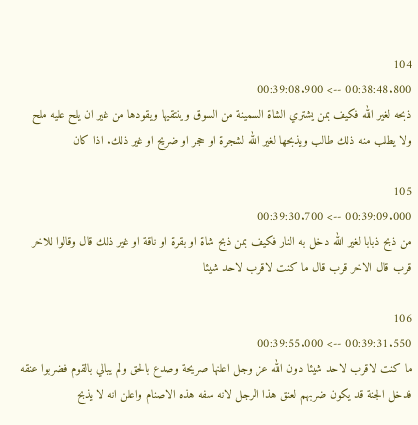104
00:38:48.800 --> 00:39:08.900
ذبحه لغير الله فكيف بمن يشتري الشاة السمينة من السوق وينتقيها ويقودها من غير ان يلح عليه ملح ولا يطلب منه ذلك طالب ويذبحها لغير الله لشجرة او حجر او ضريح او غير ذلك. اذا كان

105
00:39:09.000 --> 00:39:30.700
من ذبح ذبابا لغير الله دخل به النار فكيف بمن ذبح شاة او بقرة او ناقة او غير ذلك قال وقالوا للاخر قرب قال الاخر قرب قال ما كنت لاقرب لاحد شيئا

106
00:39:31.550 --> 00:39:55.000
ما كنت لاقرب لاحد شيئا دون الله عز وجل اعلنها صريحة وصدع بالحق ولم يبالي بالقوم فضربوا عنقه فدخل الجنة قد يكون ضربهم لعنق هذا الرجل لانه سفه هذه الاصنام واعلن انه لا يذبح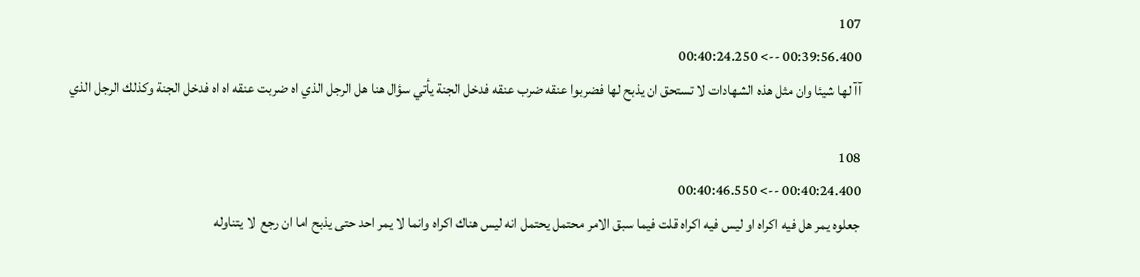107
00:39:56.400 --> 00:40:24.250
آآ لها شيئا وان مثل هذه الشهادات لا تستحق ان يذبح لها فضربوا عنقه ضرب عنقه فدخل الجنة يأتي سؤال هنا هل الرجل الذي اه ضربت عنقه اه اه فدخل الجنة وكذلك الرجل الذي

108
00:40:24.400 --> 00:40:46.550
جعلوه يمر هل فيه اكراه او ليس فيه اكراه قلت فيما سبق الامر محتمل يحتمل انه ليس هناك اكراه وانما لا يمر احد حتى يذبح اما ان رجع  لا يتناوله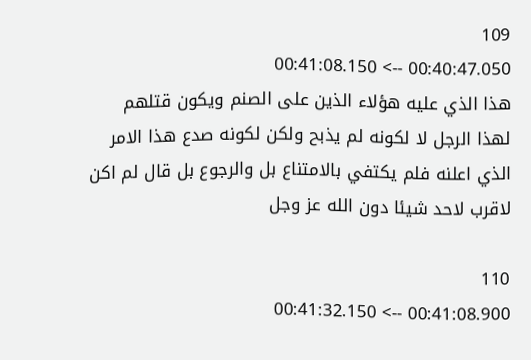109
00:40:47.050 --> 00:41:08.150
هذا الذي عليه هؤلاء الذين على الصنم ويكون قتلهم لهذا الرجل لا لكونه لم يذبح ولكن لكونه صدع هذا الامر الذي اعلنه فلم يكتفي بالامتناع بل والرجوع بل قال لم اكن لاقرب لاحد شيئا دون الله عز وجل

110
00:41:08.900 --> 00:41:32.150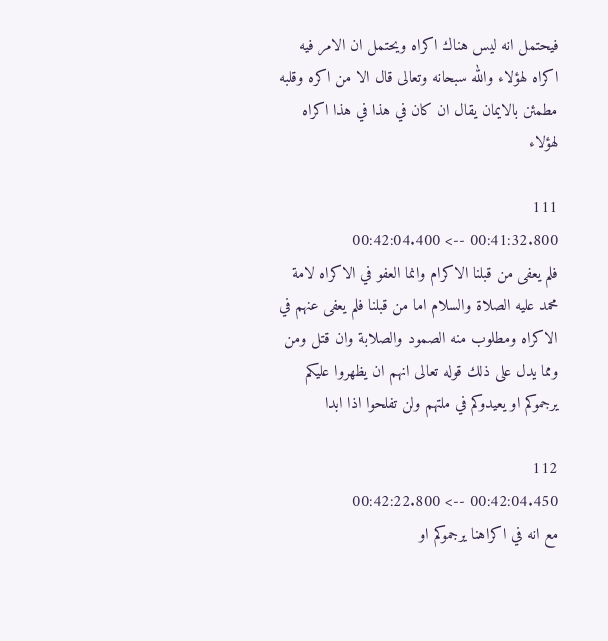فيحتمل انه ليس هناك اكراه ويحتمل ان الامر فيه اكراه لهؤلاء والله سبحانه وتعالى قال الا من اكره وقلبه مطمئن بالايمان يقال ان كان في هذا في هذا اكراه لهؤلاء

111
00:41:32.800 --> 00:42:04.400
فلم يعفى من قبلنا الاكرام وانما العفو في الاكراه لامة محمد عليه الصلاة والسلام اما من قبلنا فلم يعفى عنهم في الاكراه ومطلوب منه الصمود والصلابة وان قتل ومن ومما يدل على ذلك قوله تعالى انهم ان يظهروا عليكم يرجموكم او يعيدوكم في ملتهم ولن تفلحوا اذا ابدا

112
00:42:04.450 --> 00:42:22.800
مع انه في اكراهنا يرجموكم او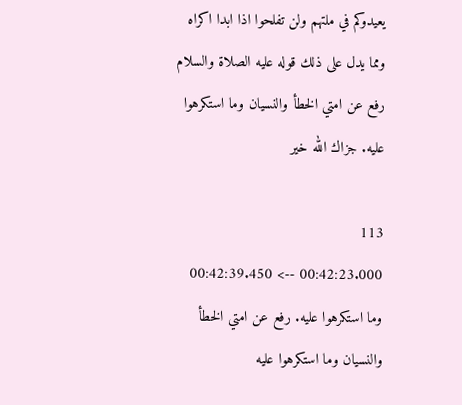يعيدوكم في ملتهم ولن تفلحوا اذا ابدا اكراه ومما يدل على ذلك قوله عليه الصلاة والسلام رفع عن امتي الخطأ والنسيان وما استكرهوا عليه. جزاك الله خير

113
00:42:23.000 --> 00:42:39.450
وما استكرهوا عليه. رفع عن امتي الخطأ والنسيان وما استكرهوا عليه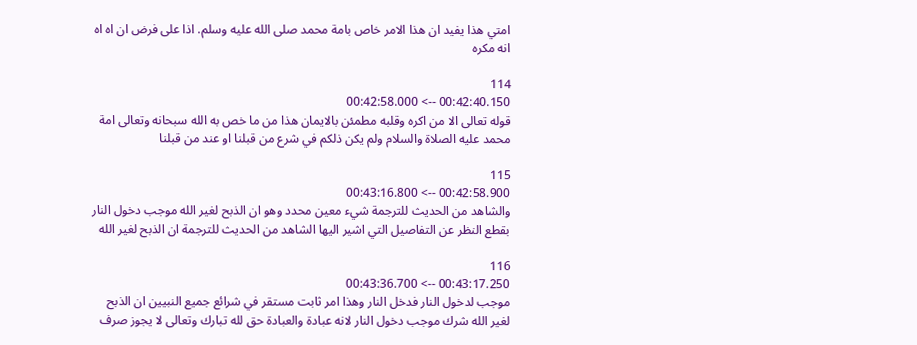امتي هذا يفيد ان هذا الامر خاص بامة محمد صلى الله عليه وسلم. اذا على فرض ان اه اه انه مكره

114
00:42:40.150 --> 00:42:58.000
قوله تعالى الا من اكره وقلبه مطمئن بالايمان هذا من ما خص به الله سبحانه وتعالى امة محمد عليه الصلاة والسلام ولم يكن ذلكم في شرع من قبلنا او عند من قبلنا

115
00:42:58.900 --> 00:43:16.800
والشاهد من الحديث للترجمة شيء معين محدد وهو ان الذبح لغير الله موجب دخول النار بقطع النظر عن التفاصيل التي اشير اليها الشاهد من الحديث للترجمة ان الذبح لغير الله

116
00:43:17.250 --> 00:43:36.700
موجب لدخول النار فدخل النار وهذا امر ثابت مستقر في شرائع جميع النبيين ان الذبح لغير الله شرك موجب دخول النار لانه عبادة والعبادة حق لله تبارك وتعالى لا يجوز صرف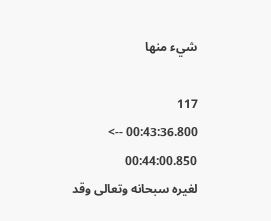شيء منها

117
00:43:36.800 --> 00:44:00.850
لغيره سبحانه وتعالى وقد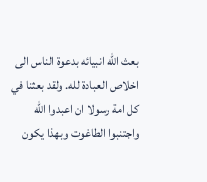بعث الله انبيائه بدعوة الناس الى اخلاص العبادة لله. ولقد بعثنا في كل امة رسولا ان اعبدوا الله واجتنبوا الطاغوت وبهذا يكون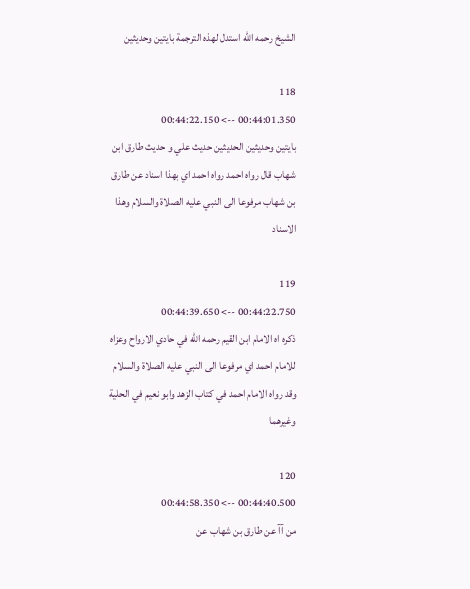الشيخ رحمه الله استدل لهذه الترجمة بايتين وحديثين

118
00:44:01.350 --> 00:44:22.150
بايتين وحديثين الحديثين حديث علي و حديث طارق ابن شهاب قال رواه احمد رواه احمد اي بهذا اسناد عن طارق بن شهاب مرفوعا الى النبي عليه الصلاة والسلام وهذا الاسناد

119
00:44:22.750 --> 00:44:39.650
ذكره اه الامام ابن القيم رحمه الله في حادي الارواح وعزاه للامام احمد اي مرفوعا الى النبي عليه الصلاة والسلام وقد رواه الامام احمد في كتاب الزهد وابو نعيم في الحلية وغيرهما

120
00:44:40.500 --> 00:44:58.350
من آآ عن طارق بن شهاب عن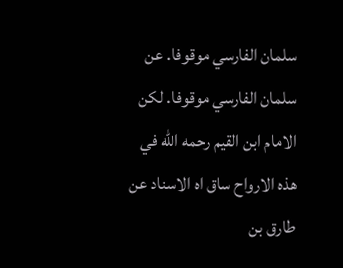سلمان الفارسي موقوفا. عن سلمان الفارسي موقوفا. لكن الامام ابن القيم رحمه الله في هذه الارواح ساق اه الاسناد عن طارق بن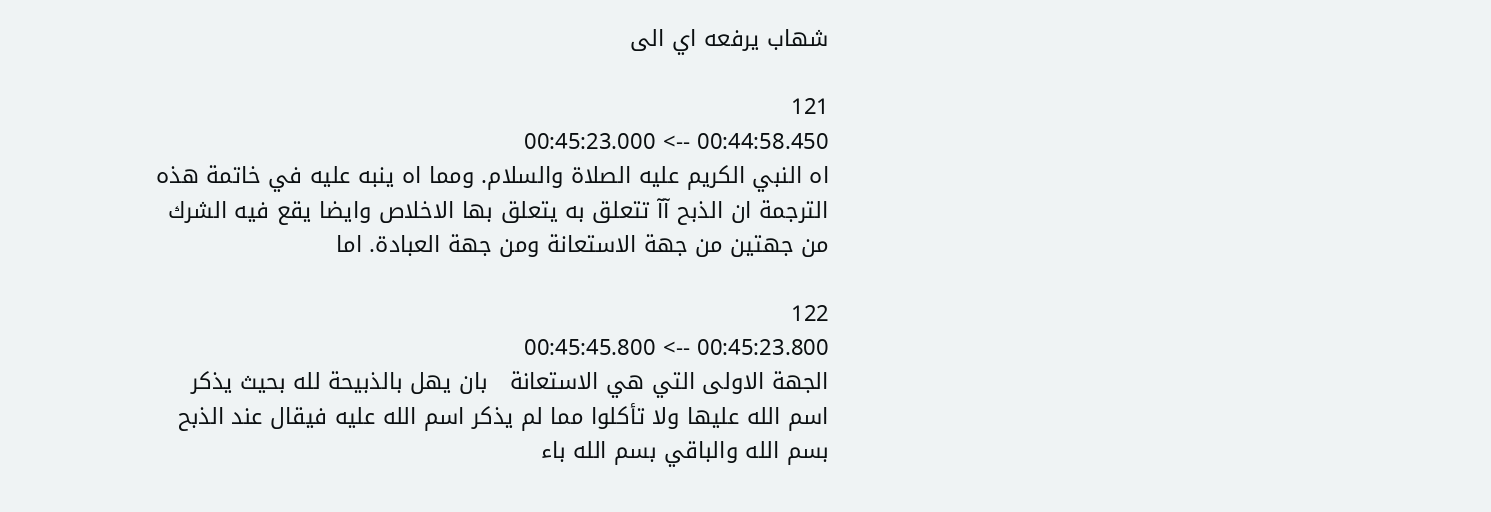شهاب يرفعه اي الى

121
00:44:58.450 --> 00:45:23.000
اه النبي الكريم عليه الصلاة والسلام. ومما اه ينبه عليه في خاتمة هذه الترجمة ان الذبح آآ تتعلق به يتعلق بها الاخلاص وايضا يقع فيه الشرك من جهتين من جهة الاستعانة ومن جهة العبادة. اما

122
00:45:23.800 --> 00:45:45.800
الجهة الاولى التي هي الاستعانة   بان يهل بالذبيحة لله بحيث يذكر اسم الله عليها ولا تأكلوا مما لم يذكر اسم الله عليه فيقال عند الذبح بسم الله والباقي بسم الله باء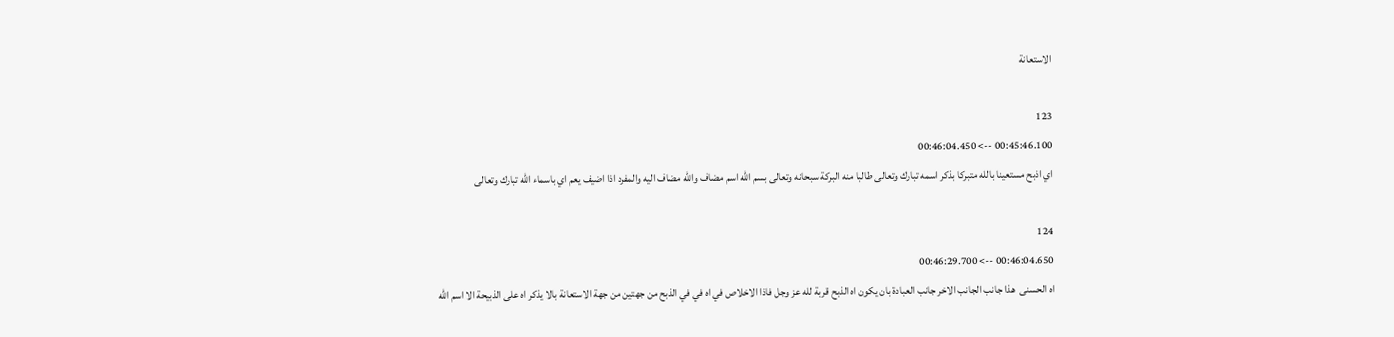الاستعانة

123
00:45:46.100 --> 00:46:04.450
اي اذبح مستعينا بالله متبركا بذكر اسمه تبارك وتعالى طالبا منه البركة سبحانه وتعالى بسم الله اسم مضاف والله مضاف اليه والمفرد اذا اضيف يعم اي باسماء الله تبارك وتعالى

124
00:46:04.650 --> 00:46:29.700
اه الحسنى  هذا جانب الجانب الاخر جانب العبادة بان يكون اه الذبح قربة لله عز وجل فاذا الاخلاص في اه في في الذبح من جهتين من جهة الاستعانة بالا يذكر اه على الذبيحة الا اسم الله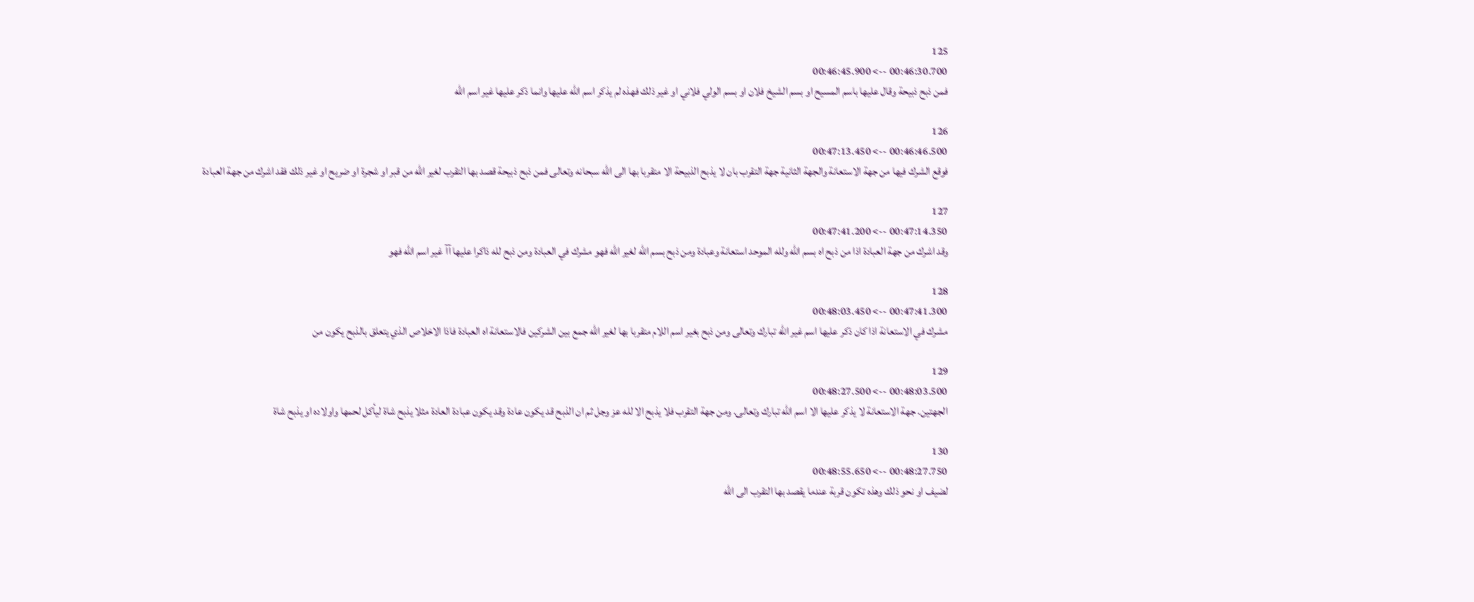125
00:46:30.700 --> 00:46:45.900
فمن ذبح ذبيحة وقال عليها باسم المسيح او بسم الشيخ فلان او بسم الولي فلاني او غير ذلك فهذه لم يذكر اسم الله عليها وانما ذكر عليها غير اسم الله

126
00:46:46.500 --> 00:47:13.450
فوقع الشرك فيها من جهة الاستعانة والجهة الثانية جهة التقرب بان لا يذبح الذبيحة الا متقربا بها الى الله سبحانه وتعالى فمن ذبح ذبيحة قصد بها التقرب لغير الله من قبر او شجرة او ضريح او غير ذلك فقد اشرك من جهة العبادة

127
00:47:14.350 --> 00:47:41.200
وقد اشرك من جهة العبادة اذا من ذبح اه بسم الله ولله الموحد استعانة وعبادة ومن ذبح بسم الله لغير الله فهو مشرك في العبادة ومن ذبح لله ذاكرا عليها آآ غير اسم الله فهو

128
00:47:41.300 --> 00:48:03.450
مشرك في الاستعانة اذا كان ذكر عليها اسم غير الله تبارك وتعالى ومن ذبح بغير اسم اللام متقربا بها لغير الله جمع بين الشركين فالاستعانة اه العبادة فاذا الاخلاص الذي يتعلق بالذبح يكون من

129
00:48:03.500 --> 00:48:27.500
الجهتين. جهة الاستعانة لا يذكر عليها الا اسم الله تبارك وتعالى. ومن جهة التقرب فلا يذبح الا لله عز وجل ثم ان الذبح قد يكون عادة وقد يكون عبادة العادة مثلا يذبح شاة ليأكل لحمها واولاده او يذبح شاة

130
00:48:27.750 --> 00:48:55.650
لضيف او نحو ذلك وهذه تكون قربة عندما يقصد بها التقرب الى الله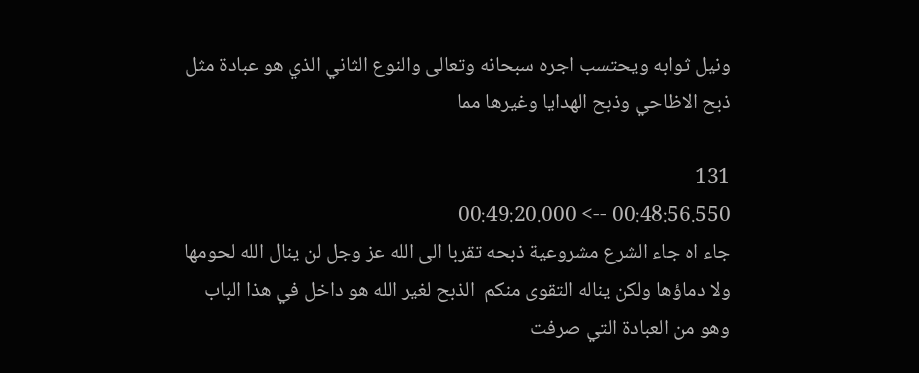ونيل ثوابه ويحتسب اجره سبحانه وتعالى والنوع الثاني الذي هو عبادة مثل ذبح الاظاحي وذبح الهدايا وغيرها مما

131
00:48:56.550 --> 00:49:20.000
جاء اه جاء الشرع مشروعية ذبحه تقربا الى الله عز وجل لن ينال الله لحومها ولا دماؤها ولكن يناله التقوى منكم  الذبح لغير الله هو داخل في هذا الباب وهو من العبادة التي صرفت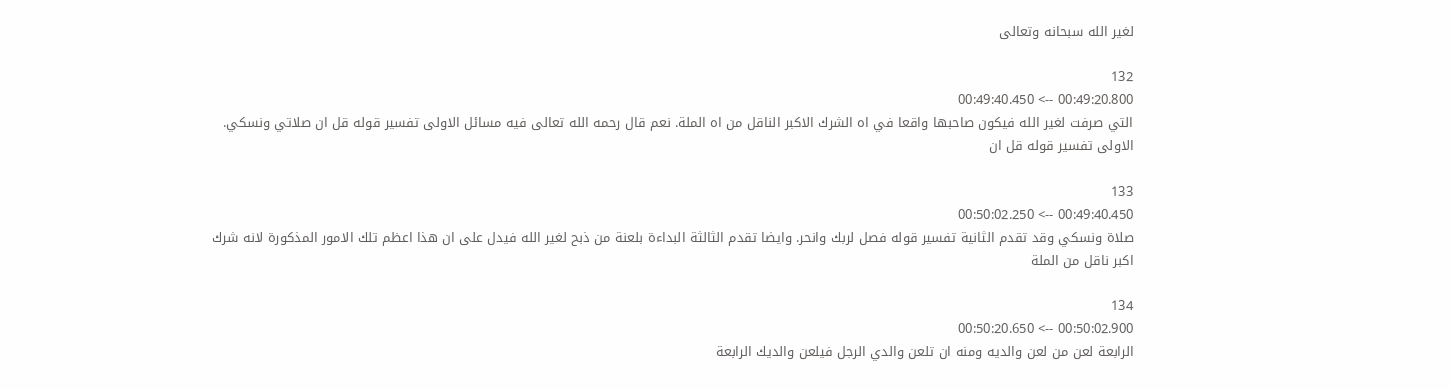لغير الله سبحانه وتعالى

132
00:49:20.800 --> 00:49:40.450
التي صرفت لغير الله فيكون صاحبها واقعا في اه الشرك الاكبر الناقل من اه الملة. نعم قال رحمه الله تعالى فيه مسائل الاولى تفسير قوله قل ان صلاتي ونسكي. الاولى تفسير قوله قل ان

133
00:49:40.450 --> 00:50:02.250
صلاة ونسكي وقد تقدم الثانية تفسير قوله فصل لربك وانحر. وايضا تقدم الثالثة البداءة بلعنة من ذبح لغير الله فيدل على ان هذا اعظم تلك الامور المذكورة لانه شرك اكبر ناقل من الملة

134
00:50:02.900 --> 00:50:20.650
الرابعة لعن من لعن والديه ومنه ان تلعن والدي الرجل فيلعن والديك الرابعة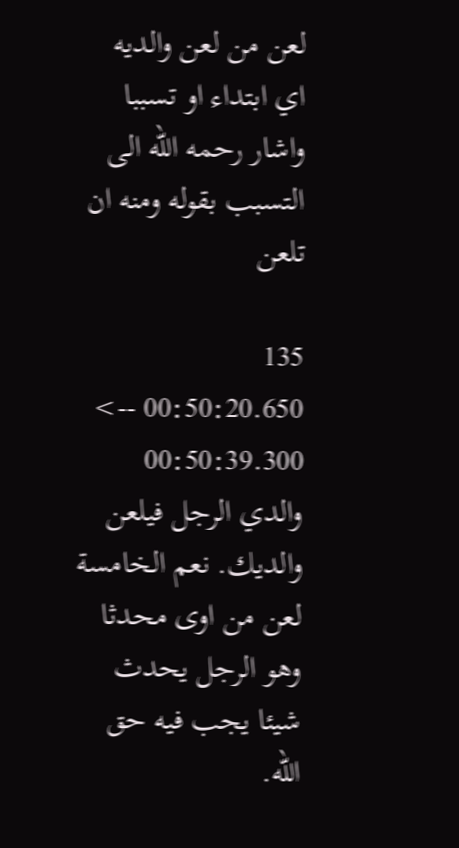لعن من لعن والديه اي ابتداء او تسببا واشار رحمه الله الى التسبب بقوله ومنه ان تلعن

135
00:50:20.650 --> 00:50:39.300
والدي الرجل فيلعن والديك. نعم الخامسة لعن من اوى محدثا وهو الرجل يحدث شيئا يجب فيه حق الله.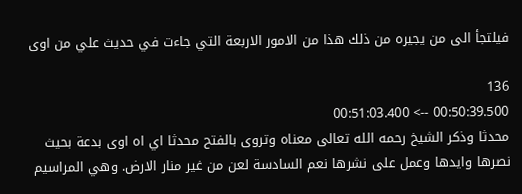فيلتجأ الى من يجيره من ذلك هذا من الامور الاربعة التي جاءت في حديث علي من اوى

136
00:50:39.500 --> 00:51:03.400
محدثا وذكر الشيخ رحمه الله تعالى معناه وتروى بالفتح محدثا اي اه اوى بدعة بحيث نصرها وايدها وعمل على نشرها نعم السادسة لعن من غير منار الارض. وهي المراسيم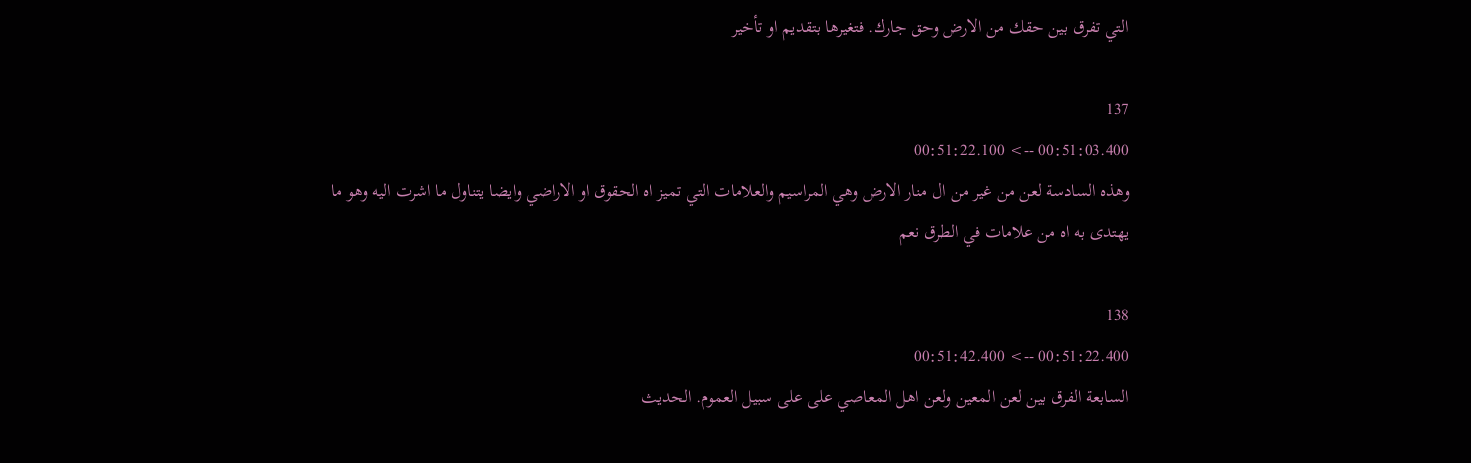التي تفرق بين حقك من الارض وحق جارك. فتغيرها بتقديم او تأخير

137
00:51:03.400 --> 00:51:22.100
وهذه السادسة لعن من غير من ال منار الارض وهي المراسيم والعلامات التي تميز اه الحقوق او الاراضي وايضا يتناول ما اشرت اليه وهو ما يهتدى به اه من علامات في الطرق نعم

138
00:51:22.400 --> 00:51:42.400
السابعة الفرق بين لعن المعين ولعن اهل المعاصي على على سبيل العموم. الحديث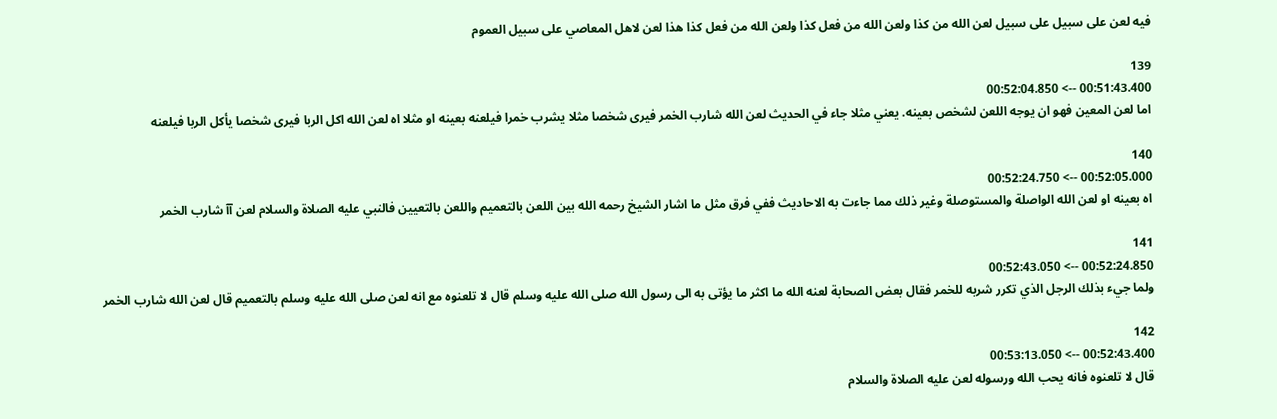فيه لعن على سبيل على سبيل لعن الله من كذا ولعن الله من فعل كذا ولعن الله من فعل كذا هذا لعن لاهل المعاصي على سبيل العموم

139
00:51:43.400 --> 00:52:04.850
اما لعن المعين فهو ان يوجه اللعن لشخص بعينه. يعني مثلا جاء في الحديث لعن الله شارب الخمر فيرى شخصا مثلا يشرب خمرا فيلعنه بعينه او مثلا اه لعن الله اكل الربا فيرى شخصا يأكل الربا فيلعنه

140
00:52:05.000 --> 00:52:24.750
اه بعينه او لعن الله الواصلة والمستوصلة وغير ذلك مما جاءت به الاحاديث ففي فرق مثل ما اشار الشيخ رحمه الله بين اللعن بالتعميم واللعن بالتعيين فالنبي عليه الصلاة والسلام لعن آآ شارب الخمر

141
00:52:24.850 --> 00:52:43.050
ولما جيء بذلك الرجل الذي تكرر شربه للخمر فقال بعض الصحابة لعنه الله ما اكثر ما يؤتى به الى رسول الله صلى الله عليه وسلم قال لا تلعنوه مع انه لعن صلى الله عليه وسلم بالتعميم قال لعن الله شارب الخمر

142
00:52:43.400 --> 00:53:13.050
قال لا تلعنوه فانه يحب الله ورسوله لعن عليه الصلاة والسلام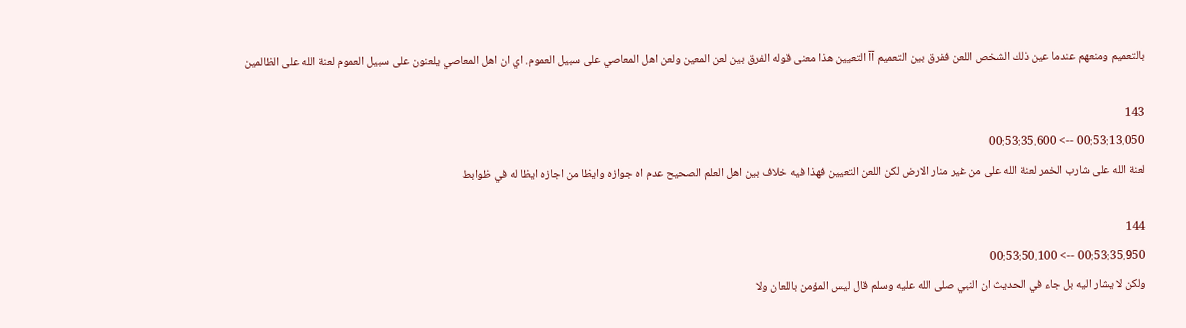بالتعميم ومنعهم عندما عين ذلك الشخص اللعن ففرق بين التعميم آآ التعيين هذا معنى قوله الفرق بين لعن المعين ولعن اهل المعاصي على سبيل العموم. اي ان اهل المعاصي يلعنون على سبيل العموم لعنة الله على الظالمين

143
00:53:13.050 --> 00:53:35.600
لعنة الله على شارب الخمر لعنة الله على من غير منار الارض لكن اللعن التعيين فهذا فيه خلاف بين اهل العلم الصحيح عدم اه جوازه وايظا من اجازه ايظا له في ظوابط

144
00:53:35.950 --> 00:53:50.100
ولكن لا يشار اليه بل جاء في الحديث ان النبي صلى الله عليه وسلم قال ليس المؤمن باللعان ولا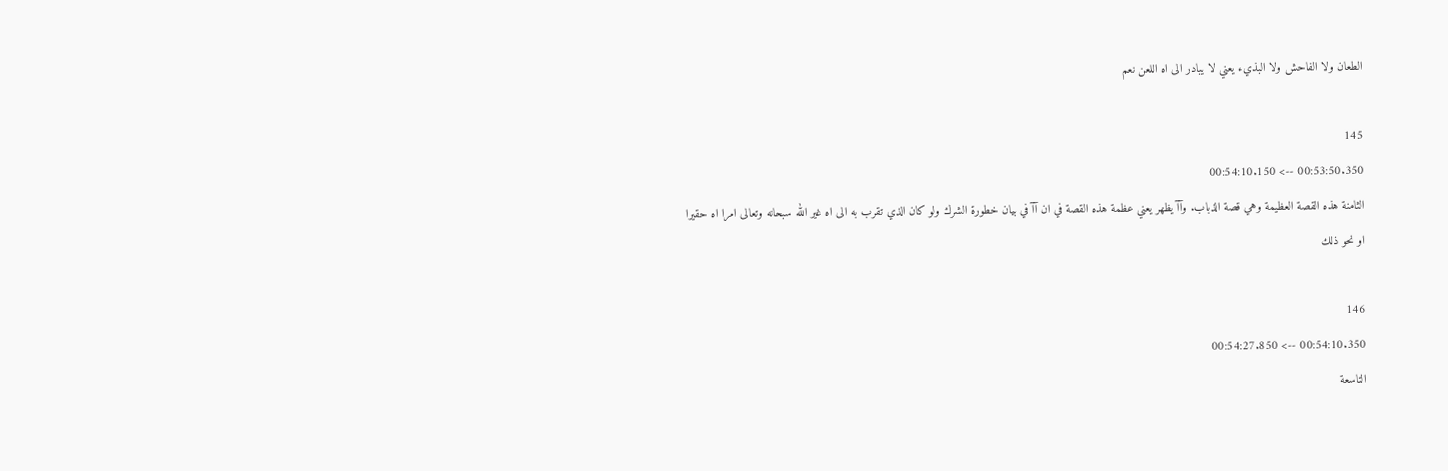الطعان ولا الفاحش ولا البذيء يعني لا يبادر الى اه اللعن نعم

145
00:53:50.350 --> 00:54:10.150
الثامنة هذه القصة العظيمة وهي قصة الذباب. وآآ يظهر يعني عظمة هذه القصة في ان آآ في بيان خطورة الشرك ولو كان الذي تقرب به الى اه غير الله سبحانه وتعالى امرا اه حقيرا او نحو ذلك

146
00:54:10.350 --> 00:54:27.850
التاسعة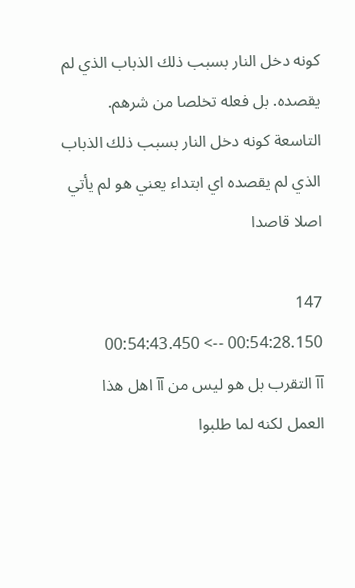كونه دخل النار بسبب ذلك الذباب الذي لم يقصده. بل فعله تخلصا من شرهم. التاسعة كونه دخل النار بسبب ذلك الذباب الذي لم يقصده اي ابتداء يعني هو لم يأتي اصلا قاصدا

147
00:54:28.150 --> 00:54:43.450
آآ التقرب بل هو ليس من آآ اهل هذا العمل لكنه لما طلبوا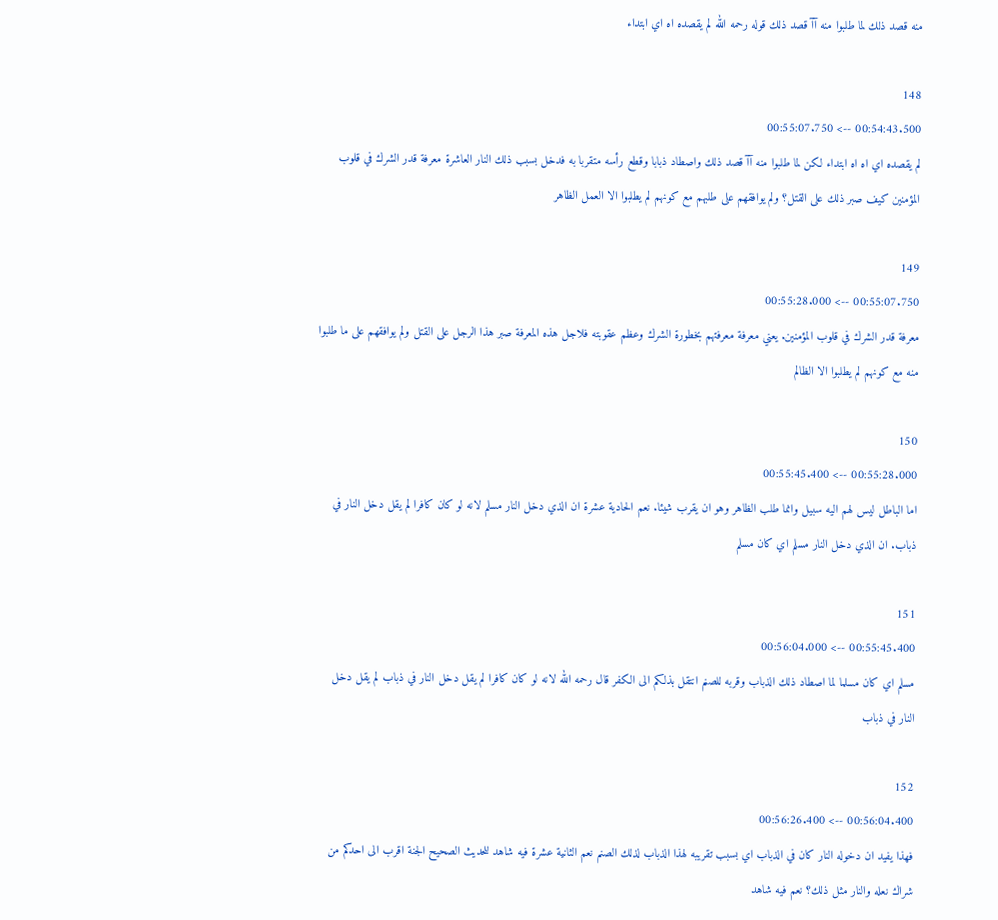منه قصد ذلك لما طلبوا منه آآ قصد ذلك قوله رحمه الله لم يقصده اه اي ابتداء

148
00:54:43.500 --> 00:55:07.750
لم يقصده اي اه اه ابتداء لكن لما طلبوا منه آآ قصد ذلك واصطاد ذبابا وقطع رأسه متقربا به فدخل بسبب ذلك النار العاشرة معرفة قدر الشرك في قلوب المؤمنين كيف صبر ذلك على القتل؟ ولم يوافقهم على طلبهم مع كونهم لم يطلبوا الا العمل الظاهر

149
00:55:07.750 --> 00:55:28.000
معرفة قدر الشرك في قلوب المؤمنين. يعني معرفة معرفتهم بخطورة الشرك وعظم عقوبته فلاجل هذه المعرفة صبر هذا الرجل على القتل ولم يوافقهم على ما طلبوا منه مع كونهم لم يطلبوا الا الظالم

150
00:55:28.000 --> 00:55:45.400
اما الباطل ليس لهم اليه سبيل وانما طلب الظاهر وهو ان يقرب شيئا. نعم الحادية عشرة ان الذي دخل النار مسلم لانه لو كان كافرا لم يقل دخل النار في ذباب. ان الذي دخل النار مسلم اي كان مسلم

151
00:55:45.400 --> 00:56:04.000
مسلم اي كان مسلما لما اصطاد ذلك الذباب وقربه للصنم انتقل بذلكم الى الكفر قال رحمه الله لانه لو كان كافرا لم يقل دخل النار في ذباب لم يقل دخل النار في ذباب

152
00:56:04.400 --> 00:56:26.400
فهذا يفيد ان دخوله النار كان في الذباب اي بسبب تقريبه لهذا الذباب لذلك الصنم نعم الثانية عشرة فيه شاهد للحديث الصحيح الجنة اقرب الى احدكم من شراك نعله والنار مثل ذلك؟ نعم فيه شاهد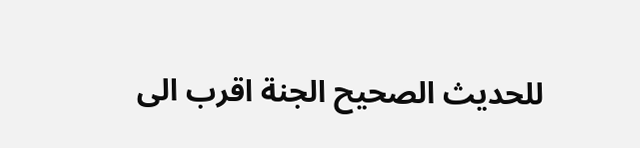للحديث الصحيح الجنة اقرب الى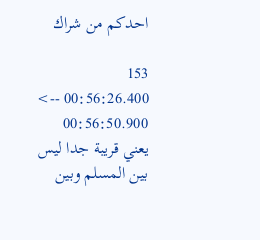احدكم من شراك

153
00:56:26.400 --> 00:56:50.900
يعني قريبة جدا ليس بين المسلم وبين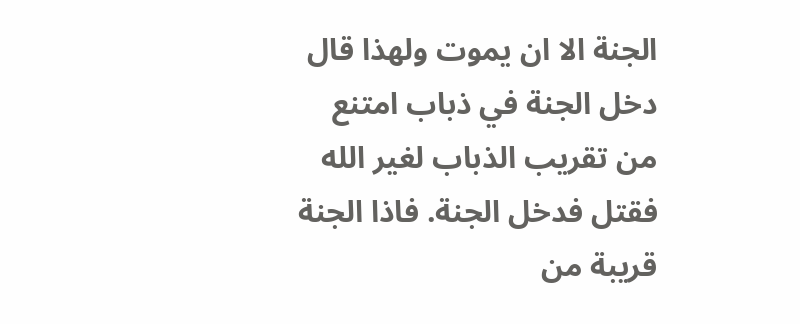الجنة الا ان يموت ولهذا قال دخل الجنة في ذباب امتنع من تقريب الذباب لغير الله فقتل فدخل الجنة. فاذا الجنة قريبة من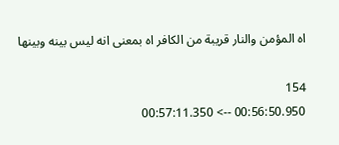اه المؤمن والنار قريبة من الكافر اه بمعنى انه ليس بينه وبينها

154
00:56:50.950 --> 00:57:11.350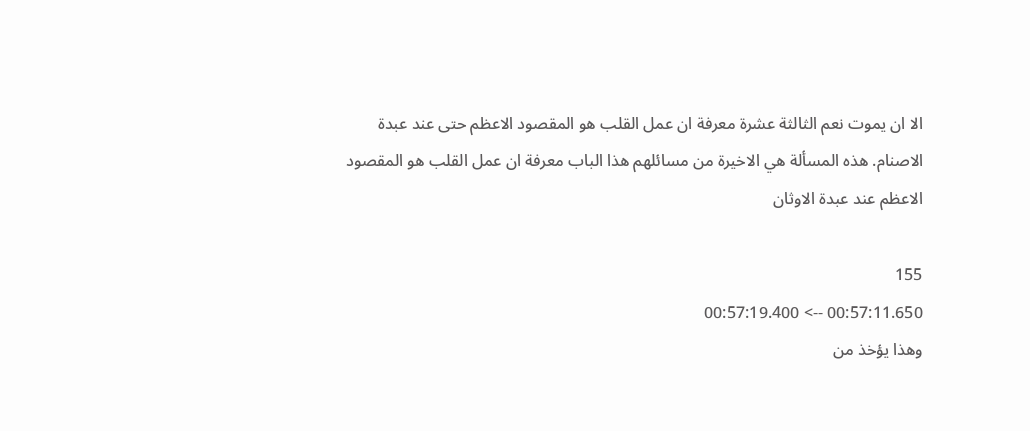الا ان يموت نعم الثالثة عشرة معرفة ان عمل القلب هو المقصود الاعظم حتى عند عبدة الاصنام. هذه المسألة هي الاخيرة من مسائلهم هذا الباب معرفة ان عمل القلب هو المقصود الاعظم عند عبدة الاوثان

155
00:57:11.650 --> 00:57:19.400
وهذا يؤخذ من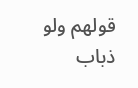قولهم ولو ذباب